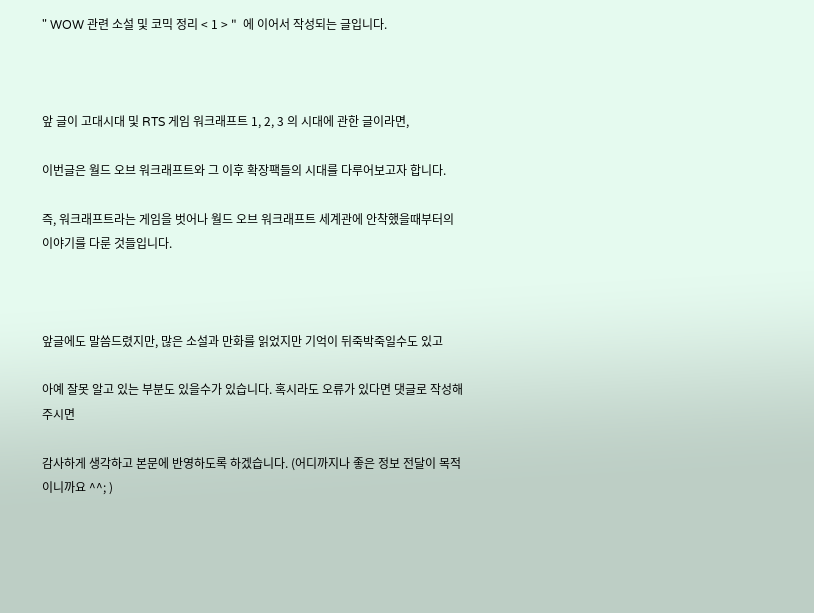" WOW 관련 소설 및 코믹 정리 < 1 > "  에 이어서 작성되는 글입니다.



앞 글이 고대시대 및 RTS 게임 워크래프트 1, 2, 3 의 시대에 관한 글이라면,

이번글은 월드 오브 워크래프트와 그 이후 확장팩들의 시대를 다루어보고자 합니다.

즉, 워크래프트라는 게임을 벗어나 월드 오브 워크래프트 세계관에 안착했을때부터의 이야기를 다룬 것들입니다.



앞글에도 말씀드렸지만, 많은 소설과 만화를 읽었지만 기억이 뒤죽박죽일수도 있고

아예 잘못 알고 있는 부분도 있을수가 있습니다. 혹시라도 오류가 있다면 댓글로 작성해주시면

감사하게 생각하고 본문에 반영하도록 하겠습니다. (어디까지나 좋은 정보 전달이 목적이니까요 ^^; )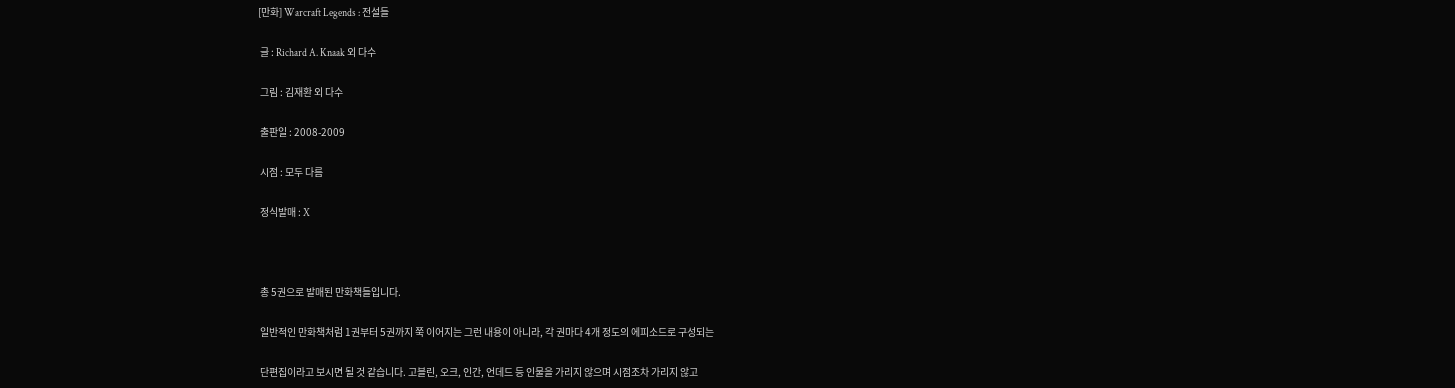[만화] Warcraft Legends : 전설들

 글 : Richard A. Knaak 외 다수

 그림 : 김재환 외 다수

 출판일 : 2008-2009

 시점 : 모두 다름

 정식발매 : X



 총 5권으로 발매된 만화책들입니다.

 일반적인 만화책처럼 1권부터 5권까지 쭉 이어지는 그런 내용이 아니라, 각 권마다 4개 정도의 에피소드로 구성되는

 단편집이라고 보시면 될 것 같습니다. 고블린, 오크, 인간, 언데드 등 인물을 가리지 않으며 시점조차 가리지 않고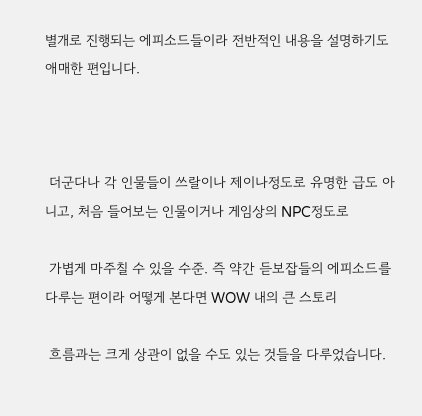별개로 진행되는 에피소드들이라 전반적인 내용을 설명하기도 애매한 편입니다.



 더군다나 각 인물들이 쓰랄이나 제이나정도로 유명한 급도 아니고, 처음 들어보는 인물이거나 게임상의 NPC정도로

 가볍게 마주칠 수 있을 수준. 즉 약간 듣보잡들의 에피소드를 다루는 편이라 어떻게 본다면 WOW 내의 큰 스토리

 흐름과는 크게 상관이 없을 수도 있는 것들을 다루었습니다.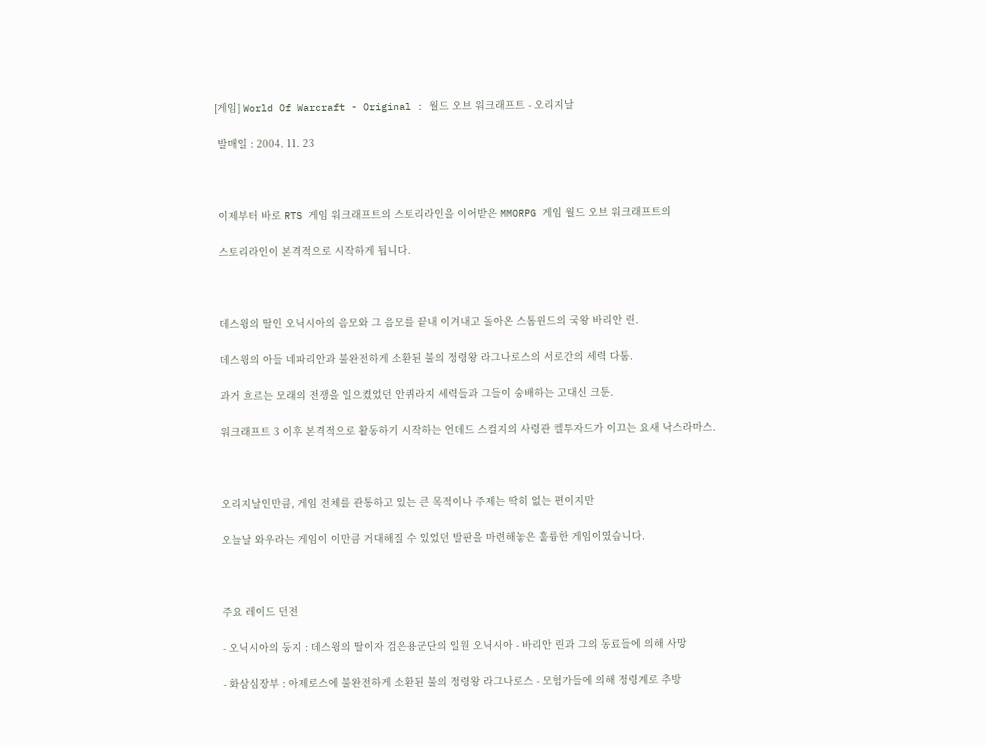[게임] World Of Warcraft - Original : 월드 오브 워크래프트 - 오리지날

 발매일 : 2004. 11. 23



 이제부터 바로 RTS 게임 워크래프트의 스토리라인을 이어받은 MMORPG 게임 월드 오브 워크래프트의

 스토리라인이 본격적으로 시작하게 됩니다.



 데스윙의 딸인 오닉시아의 음모와 그 음모를 끝내 이겨내고 돌아온 스톰윈드의 국왕 바리안 린.

 데스윙의 아들 네파리안과 불완전하게 소환된 불의 정령왕 라그나로스의 서로간의 세력 다툼.

 과거 흐르는 모래의 전쟁을 일으켰었던 안퀴라지 세력들과 그들이 숭배하는 고대신 크툰.

 워크래프트 3 이후 본격적으로 활동하기 시작하는 언데드 스컬지의 사령관 켈투자드가 이끄는 요새 낙스라마스.



 오리지날인만큼, 게임 전체를 관통하고 있는 큰 목적이나 주제는 딱히 없는 편이지만

 오늘날 와우라는 게임이 이만큼 거대해질 수 있었던 발판을 마련해놓은 훌륭한 게임이였습니다.



 주요 레이드 던전

 - 오닉시아의 둥지 : 데스윙의 딸이자 검은용군단의 일원 오닉시아 - 바리안 린과 그의 동료들에 의해 사망

 - 화삼심장부 : 아제로스에 불완전하게 소환된 불의 정령왕 라그나로스 - 모험가들에 의해 정령계로 추방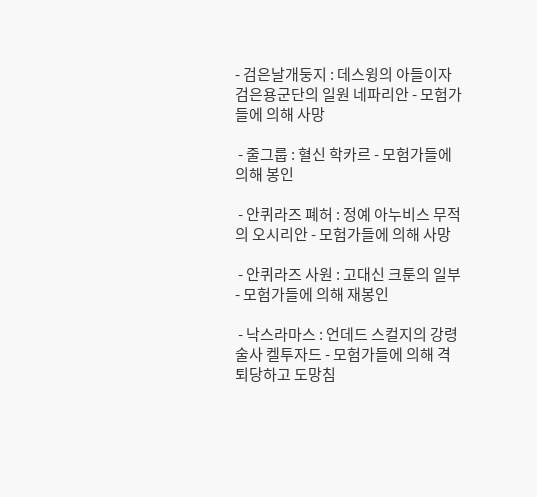- 검은날개둥지 : 데스윙의 아들이자 검은용군단의 일원 네파리안 - 모험가들에 의해 사망

 - 줄그룹 : 혈신 학카르 - 모험가들에 의해 봉인

 - 안퀴라즈 폐허 : 정예 아누비스 무적의 오시리안 - 모험가들에 의해 사망

 - 안퀴라즈 사원 : 고대신 크툰의 일부 - 모험가들에 의해 재봉인

 - 낙스라마스 : 언데드 스컬지의 강령술사 켈투자드 - 모험가들에 의해 격퇴당하고 도망침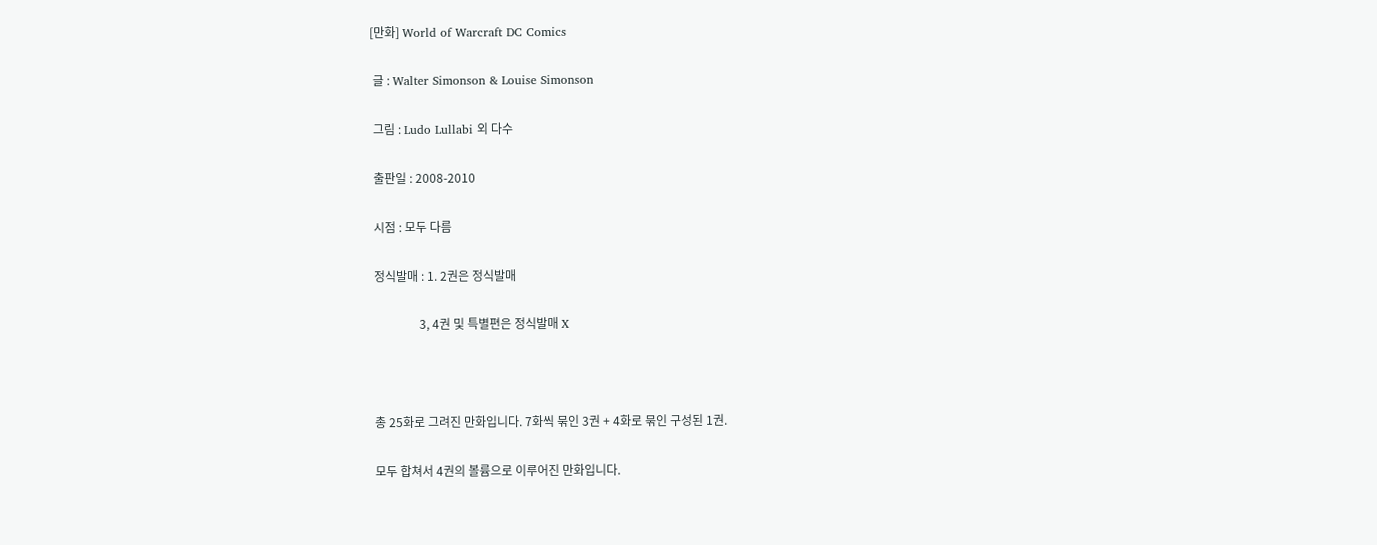[만화] World of Warcraft DC Comics

 글 : Walter Simonson & Louise Simonson

 그림 : Ludo Lullabi 외 다수

 출판일 : 2008-2010

 시점 : 모두 다름

 정식발매 : 1. 2권은 정식발매

                3, 4권 및 특별편은 정식발매 X



 총 25화로 그려진 만화입니다. 7화씩 묶인 3권 + 4화로 묶인 구성된 1권.

 모두 합쳐서 4권의 볼륨으로 이루어진 만화입니다.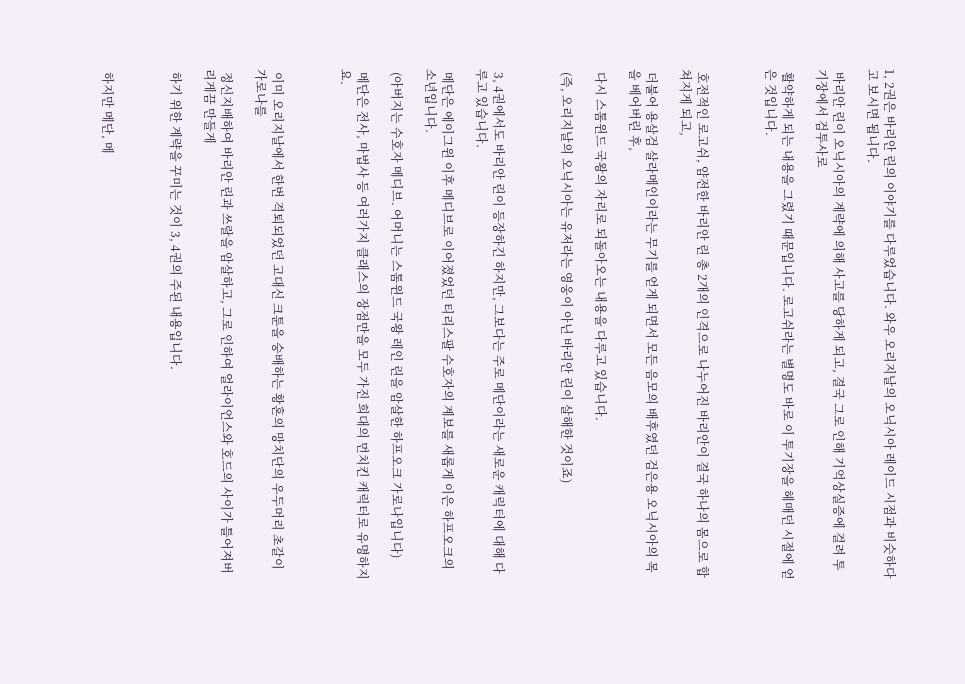1, 2권은 바리안 린의 이야기를 다루었습니다. 와우 오리지날의 오닉시아 레이드 시점과 비슷하다고 보시면 됩니다.

 바리안 린이 오닉시아의 계략에 의해 사고를 당하게 되고, 결국 그로 인해 기억상실증에 걸려 투기장에서 검투사로

 활약하게 되는 내용을 그렸기 때문입니다. 로고쉬라는 별명도 바로 이 투기장을 헤매던 시절에 얻은 것입니다.



 호전적인 로고쉬, 얌전한 바리안 린 총 2개의 인격으로 나누어진 바리안이 결국 하나의 몸으로 합쳐지게 되고,

 더불어 용살검 살라메인이라는 무기를 얻게 되면서 모든 음모의 배후였던 검은용 오닉시아의 목을 베어버린 후,

 다시 스톰윈드 국왕의 자리로 되돌아오는 내용을 다루고 있습니다.

 (즉, 오리지날의 오닉시아는 유저라는 영웅이 아닌 바리안 린이 살해한 것이죠)



 3, 4권에서도 바리안 린이 등장하긴 하지만, 그보다는 주로 메단이라는 새로운 캐릭터에 대해 다루고 있습니다.

 메단은 에이그윈 이후 메디브로 이어졌었던 티리스팔 수호자의 계보를 새롭게 이은 하프오크의 소년입니다.

 (아버지는 수호자 메디브. 어머니는 스톰윈드 국왕 레인 린을 암살한 하프오크 가로나입니다)

 메단은 전사, 마법사 등 여러가지 클래스의 장점만을 모두 가진 희대의 먼치킨 캐릭터로 유명하지요.



 이미 오리지날에서 한번 격퇴되었던 고대신 크툰을 숭배하는 황혼의 망치단의 우두머리 초갈이 가로나를

 정신지배하여 바리안 린과 쓰랄을 암살하고, 그로 인하여 얼라이언스와 호드의 사이가 틀어져버리게끔 만들게

 하기 위한 계략을 꾸미는 것이 3, 4권의 주된 내용입니다.



 하지만 메단, 메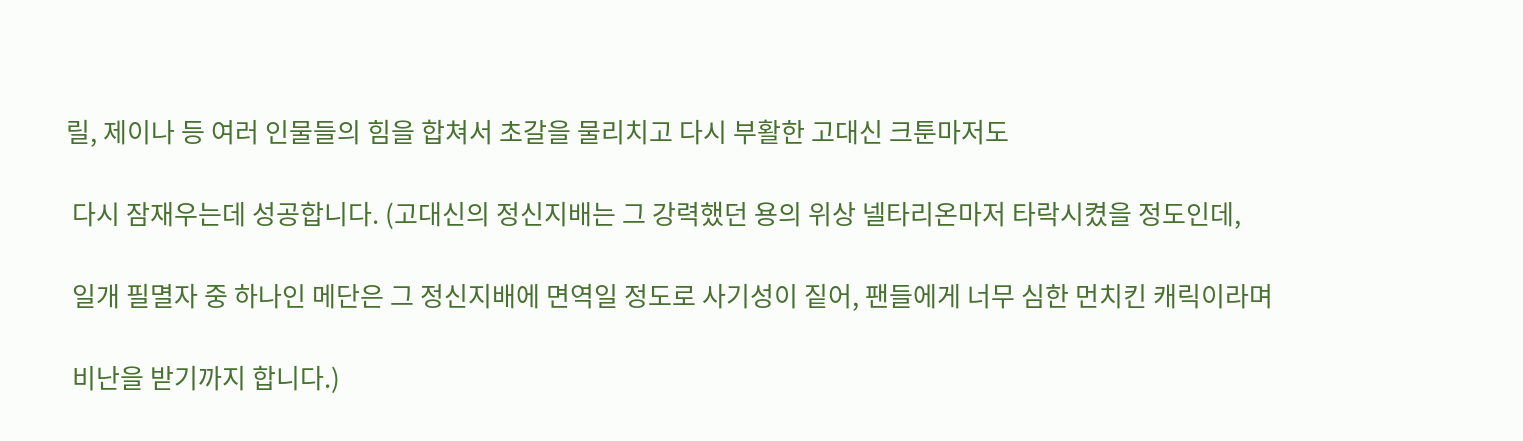릴, 제이나 등 여러 인물들의 힘을 합쳐서 초갈을 물리치고 다시 부활한 고대신 크툰마저도

 다시 잠재우는데 성공합니다. (고대신의 정신지배는 그 강력했던 용의 위상 넬타리온마저 타락시켰을 정도인데,

 일개 필멸자 중 하나인 메단은 그 정신지배에 면역일 정도로 사기성이 짙어, 팬들에게 너무 심한 먼치킨 캐릭이라며

 비난을 받기까지 합니다.)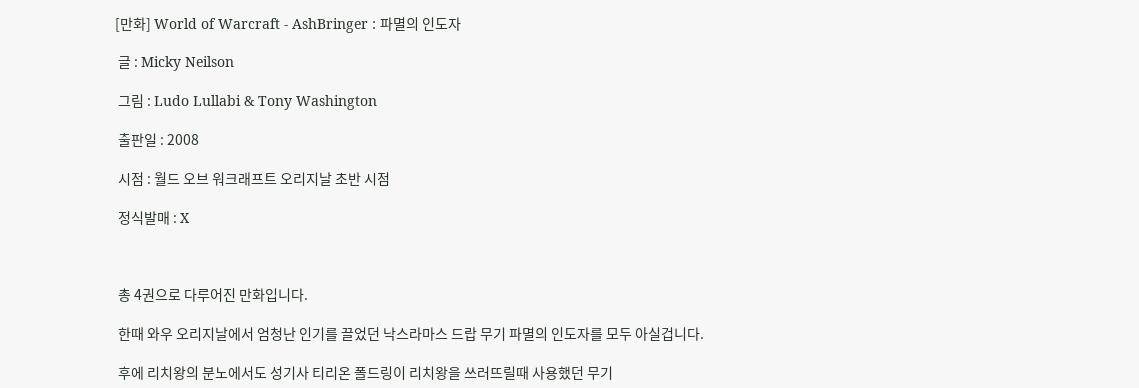[만화] World of Warcraft - AshBringer : 파멸의 인도자

 글 : Micky Neilson

 그림 : Ludo Lullabi & Tony Washington

 출판일 : 2008

 시점 : 월드 오브 워크래프트 오리지날 초반 시점

 정식발매 : X



 총 4권으로 다루어진 만화입니다.

 한때 와우 오리지날에서 엄청난 인기를 끌었던 낙스라마스 드랍 무기 파멸의 인도자를 모두 아실겁니다.

 후에 리치왕의 분노에서도 성기사 티리온 폴드링이 리치왕을 쓰러뜨릴때 사용했던 무기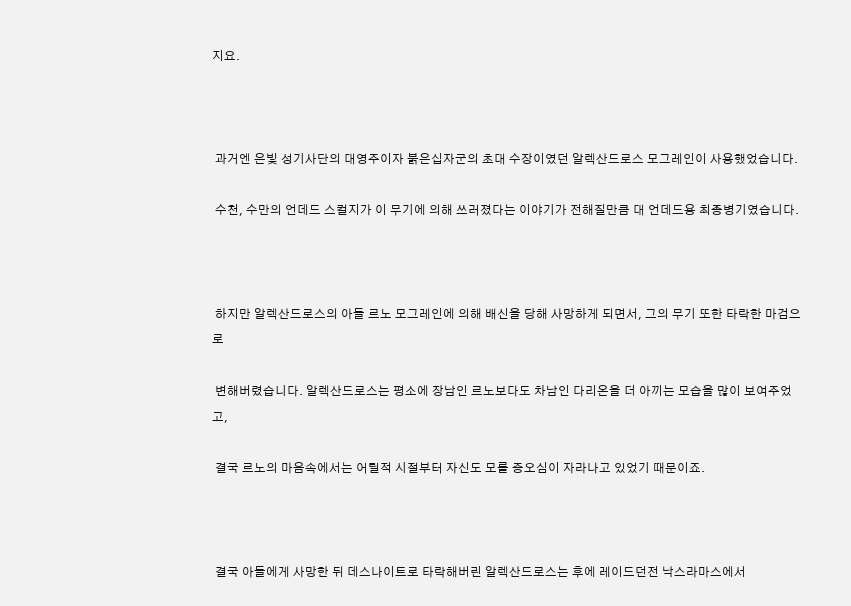지요.



 과거엔 은빛 성기사단의 대영주이자 붉은십자군의 초대 수장이였던 알렉산드로스 모그레인이 사용했었습니다.

 수천, 수만의 언데드 스컬지가 이 무기에 의해 쓰러졌다는 이야기가 전해질만큼 대 언데드용 최종병기였습니다.



 하지만 알렉산드로스의 아들 르노 모그레인에 의해 배신을 당해 사망하게 되면서, 그의 무기 또한 타락한 마검으로

 변해버렸습니다. 알렉산드로스는 평소에 장남인 르노보다도 차남인 다리온을 더 아끼는 모습을 많이 보여주었고,

 결국 르노의 마음속에서는 어릴적 시절부터 자신도 모를 증오심이 자라나고 있었기 때문이죠.



 결국 아들에게 사망한 뒤 데스나이트로 타락해버린 알렉산드로스는 후에 레이드던전 낙스라마스에서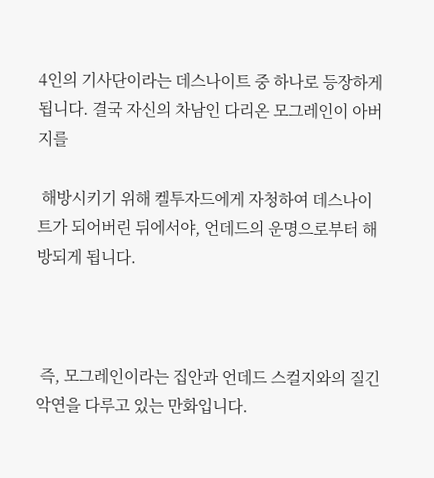4인의 기사단이라는 데스나이트 중 하나로 등장하게 됩니다. 결국 자신의 차남인 다리온 모그레인이 아버지를

 해방시키기 위해 켈투자드에게 자청하여 데스나이트가 되어버린 뒤에서야, 언데드의 운명으로부터 해방되게 됩니다.



 즉, 모그레인이라는 집안과 언데드 스컬지와의 질긴 악연을 다루고 있는 만화입니다.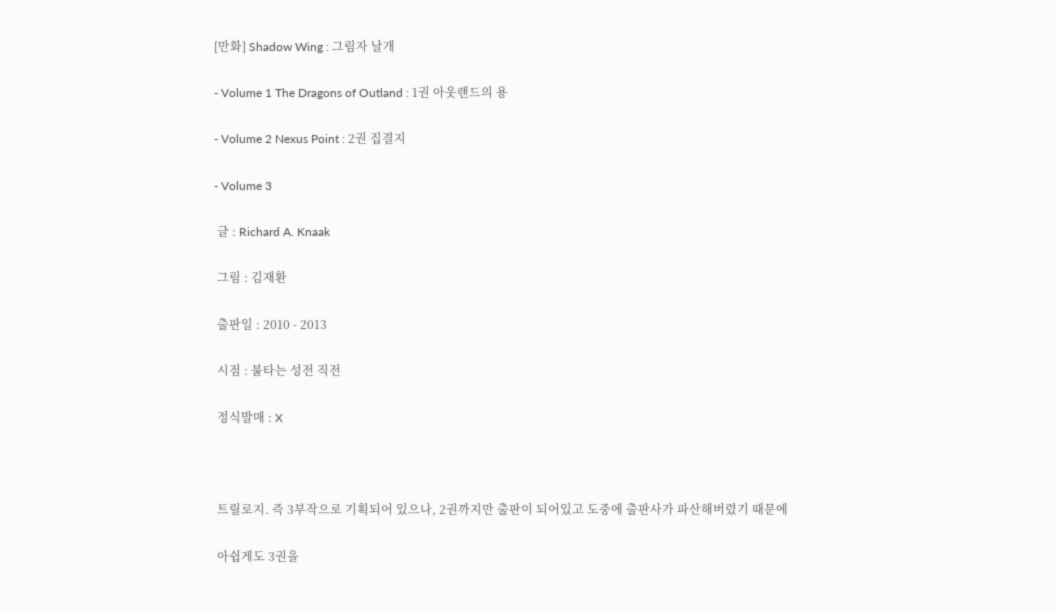[만화] Shadow Wing : 그림자 날개

- Volume 1 The Dragons of Outland : 1권 아웃랜드의 용

- Volume 2 Nexus Point : 2권 집결지

- Volume 3

 글 : Richard A. Knaak

 그림 : 김재환

 출판일 : 2010 - 2013

 시점 : 불타는 성전 직전

 정식발매 : X



 트릴로지. 즉 3부작으로 기획되어 있으나, 2권까지만 출판이 되어있고 도중에 출판사가 파산해버렸기 때문에

 아쉽게도 3권을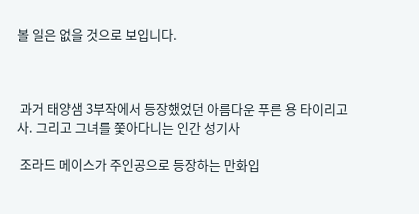볼 일은 없을 것으로 보입니다.



 과거 태양샘 3부작에서 등장했었던 아름다운 푸른 용 타이리고사. 그리고 그녀를 쫓아다니는 인간 성기사

 조라드 메이스가 주인공으로 등장하는 만화입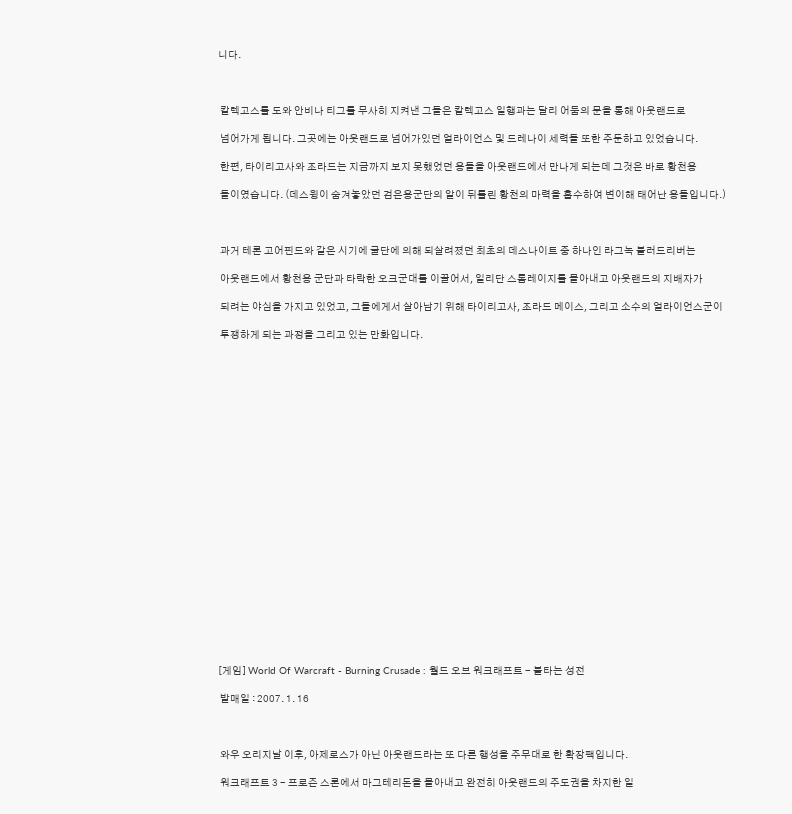니다.



 칼렉고스를 도와 안비나 티그를 무사히 지켜낸 그들은 칼렉고스 일행과는 달리 어둠의 문을 통해 아웃랜드로

 넘어가게 됩니다. 그곳에는 아웃랜드로 넘어가있던 얼라이언스 및 드레나이 세력들 또한 주둔하고 있었습니다.

 한편, 타이리고사와 조라드는 지금까지 보지 못했었던 용들을 아웃랜드에서 만나게 되는데 그것은 바로 황천용

 들이였습니다. (데스윙이 숨겨놓았던 검은용군단의 알이 뒤틀린 황천의 마력을 흡수하여 변이해 태어난 용들입니다.)



 과거 테론 고어핀드와 같은 시기에 굴단에 의해 되살려졌던 최초의 데스나이트 중 하나인 라그녹 블러드리버는

 아웃랜드에서 황천용 군단과 타락한 오크군대를 이끌어서, 일리단 스톰레이지를 몰아내고 아웃랜드의 지배자가

 되려는 야심을 가지고 있었고, 그들에게서 살아남기 위해 타이리고사, 조라드 메이스, 그리고 소수의 얼라이언스군이

 투쟁하게 되는 과정을 그리고 있는 만화입니다.























[게임] World Of Warcraft - Burning Crusade : 월드 오브 워크래프트 - 불타는 성전

 발매일 : 2007. 1. 16



 와우 오리지날 이후, 아제로스가 아닌 아웃랜드라는 또 다른 행성을 주무대로 한 확장팩입니다.

 워크래프트 3 - 프로즌 스론에서 마그테리돈을 몰아내고 완전히 아웃랜드의 주도권을 차지한 일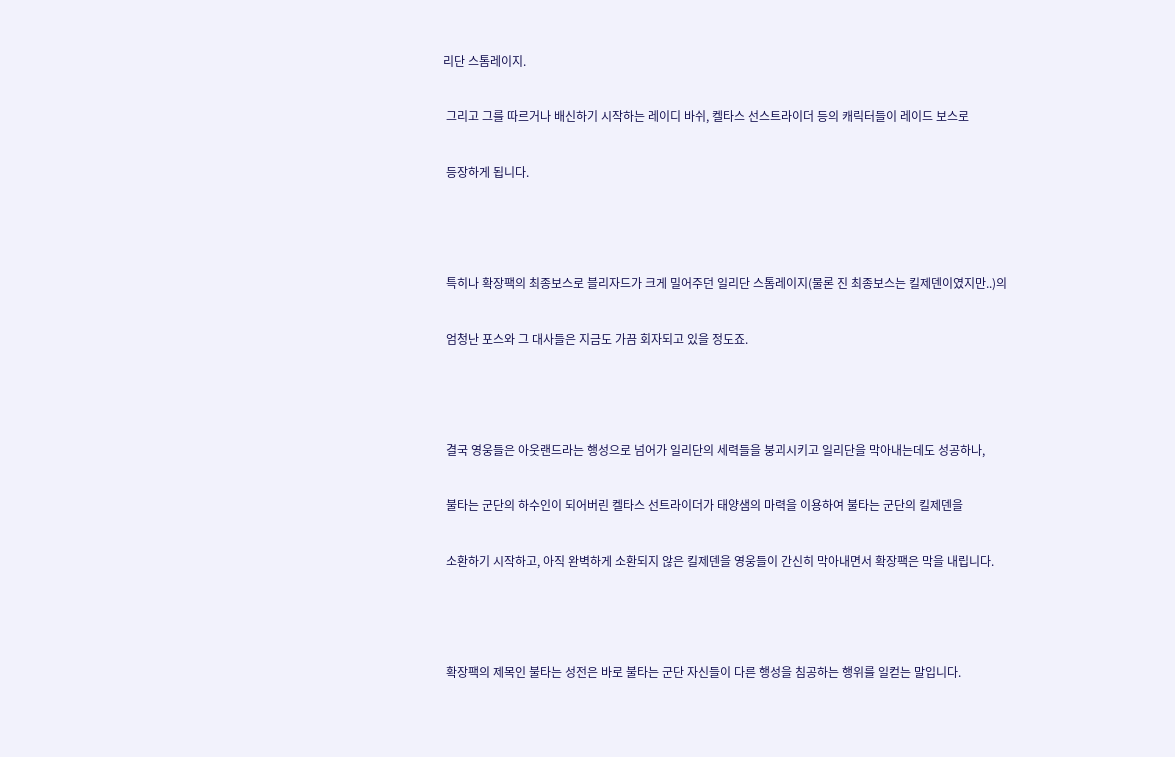리단 스톰레이지.

 그리고 그를 따르거나 배신하기 시작하는 레이디 바쉬, 켈타스 선스트라이더 등의 캐릭터들이 레이드 보스로

 등장하게 됩니다.



 특히나 확장팩의 최종보스로 블리자드가 크게 밀어주던 일리단 스톰레이지(물론 진 최종보스는 킬제덴이였지만..)의

 엄청난 포스와 그 대사들은 지금도 가끔 회자되고 있을 정도죠.



 결국 영웅들은 아웃랜드라는 행성으로 넘어가 일리단의 세력들을 붕괴시키고 일리단을 막아내는데도 성공하나,

 불타는 군단의 하수인이 되어버린 켈타스 선트라이더가 태양샘의 마력을 이용하여 불타는 군단의 킬제덴을

 소환하기 시작하고, 아직 완벽하게 소환되지 않은 킬제덴을 영웅들이 간신히 막아내면서 확장팩은 막을 내립니다.



 확장팩의 제목인 불타는 성전은 바로 불타는 군단 자신들이 다른 행성을 침공하는 행위를 일컫는 말입니다.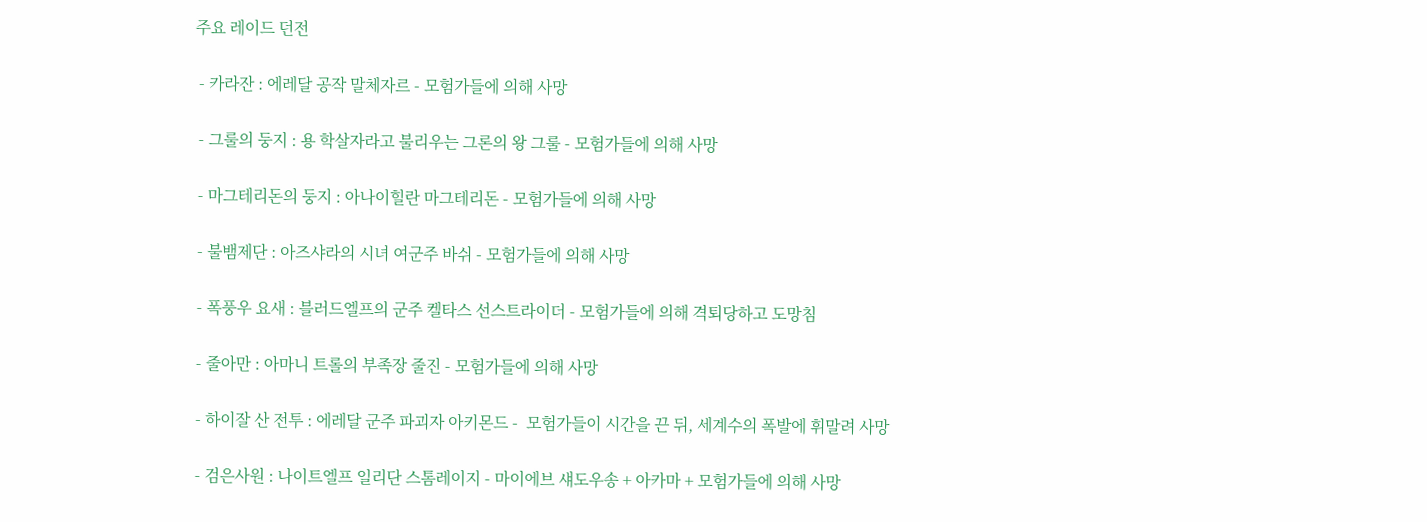주요 레이드 던전

 - 카라잔 : 에레달 공작 말체자르 - 모험가들에 의해 사망

 - 그룰의 둥지 : 용 학살자라고 불리우는 그론의 왕 그룰 - 모험가들에 의해 사망

 - 마그테리돈의 둥지 : 아나이힐란 마그테리돈 - 모험가들에 의해 사망

 - 불뱀제단 : 아즈샤라의 시녀 여군주 바쉬 - 모험가들에 의해 사망

 - 폭풍우 요새 : 블러드엘프의 군주 켈타스 선스트라이더 - 모험가들에 의해 격퇴당하고 도망침

 - 줄아만 : 아마니 트롤의 부족장 줄진 - 모험가들에 의해 사망

 - 하이잘 산 전투 : 에레달 군주 파괴자 아키몬드 -  모험가들이 시간을 끈 뒤, 세계수의 폭발에 휘말려 사망

 - 검은사원 : 나이트엘프 일리단 스톰레이지 - 마이에브 섀도우송 + 아카마 + 모험가들에 의해 사망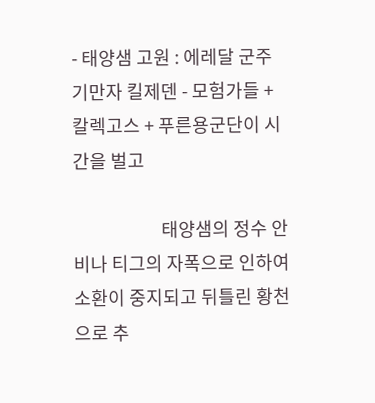- 태양샘 고원 : 에레달 군주 기만자 킬제덴 - 모험가들 + 칼렉고스 + 푸른용군단이 시간을 벌고

                      태양샘의 정수 안비나 티그의 자폭으로 인하여 소환이 중지되고 뒤틀린 황천으로 추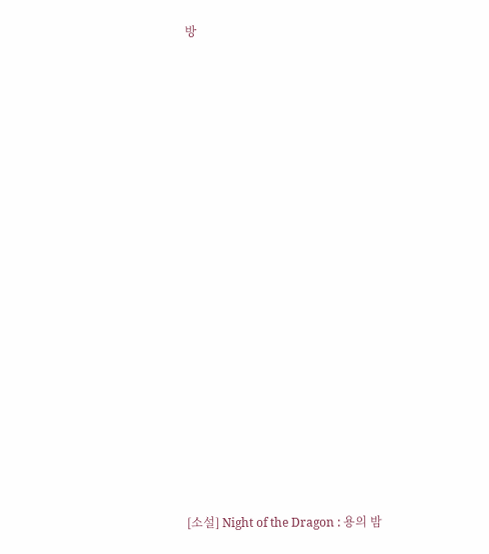방


























[소설] Night of the Dragon : 용의 밤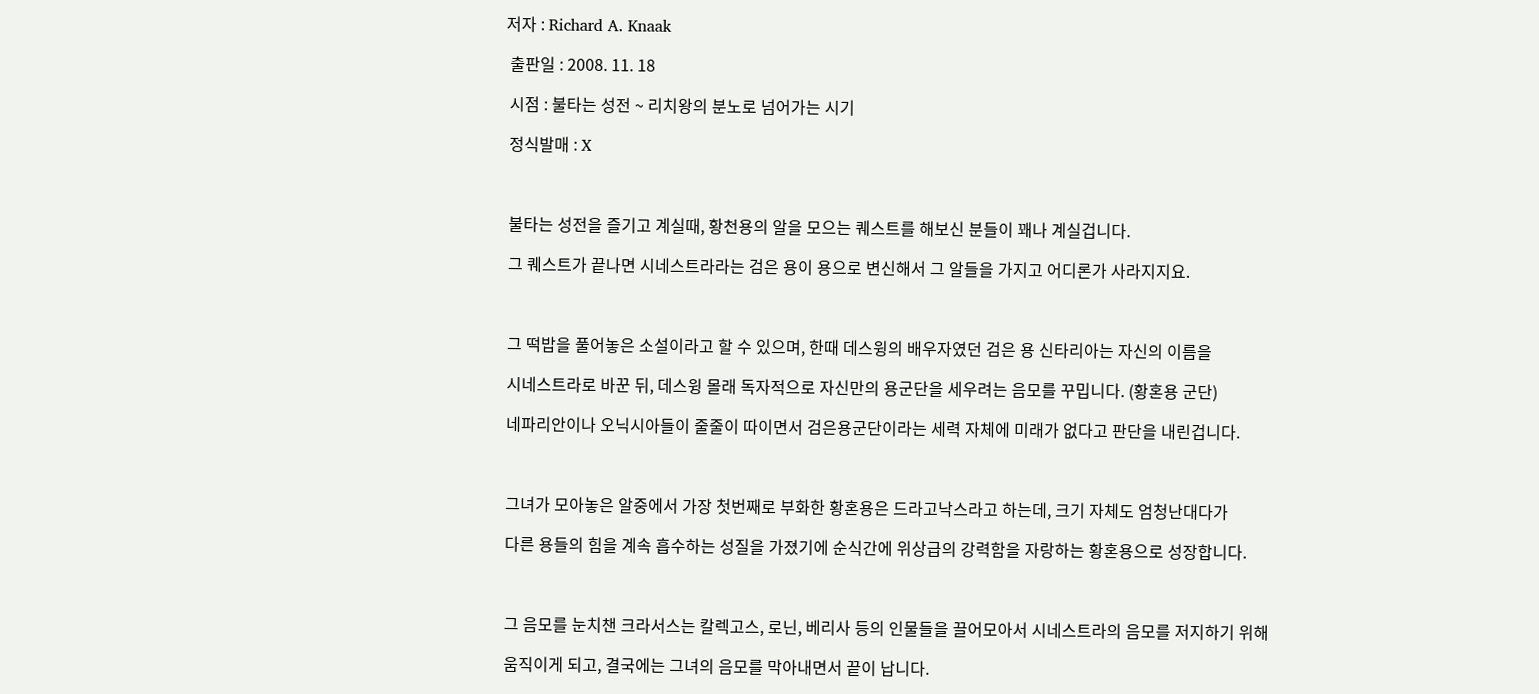저자 : Richard A. Knaak

 출판일 : 2008. 11. 18

 시점 : 불타는 성전 ~ 리치왕의 분노로 넘어가는 시기

 정식발매 : X



 불타는 성전을 즐기고 계실때, 황천용의 알을 모으는 퀘스트를 해보신 분들이 꽤나 계실겁니다.

 그 퀘스트가 끝나면 시네스트라라는 검은 용이 용으로 변신해서 그 알들을 가지고 어디론가 사라지지요.



 그 떡밥을 풀어놓은 소설이라고 할 수 있으며, 한때 데스윙의 배우자였던 검은 용 신타리아는 자신의 이름을

 시네스트라로 바꾼 뒤, 데스윙 몰래 독자적으로 자신만의 용군단을 세우려는 음모를 꾸밉니다. (황혼용 군단)

 네파리안이나 오닉시아들이 줄줄이 따이면서 검은용군단이라는 세력 자체에 미래가 없다고 판단을 내린겁니다.



 그녀가 모아놓은 알중에서 가장 첫번째로 부화한 황혼용은 드라고낙스라고 하는데, 크기 자체도 엄청난대다가

 다른 용들의 힘을 계속 흡수하는 성질을 가졌기에 순식간에 위상급의 강력함을 자랑하는 황혼용으로 성장합니다.



 그 음모를 눈치챈 크라서스는 칼렉고스, 로닌, 베리사 등의 인물들을 끌어모아서 시네스트라의 음모를 저지하기 위해

 움직이게 되고, 결국에는 그녀의 음모를 막아내면서 끝이 납니다.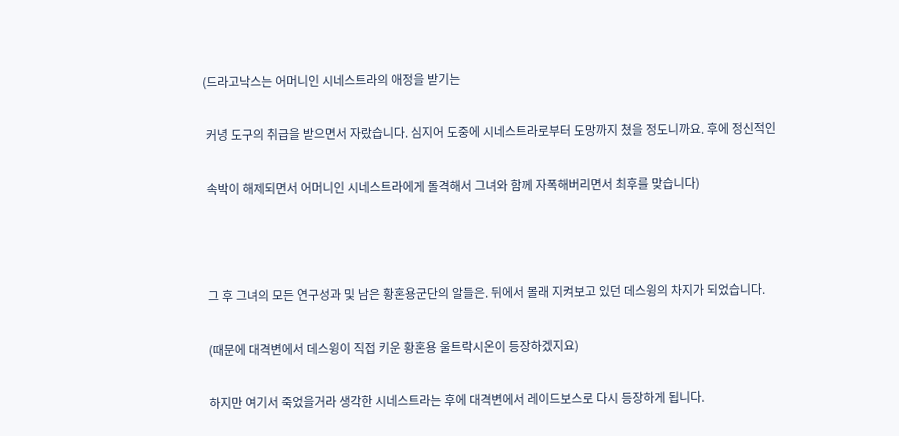(드라고낙스는 어머니인 시네스트라의 애정을 받기는

 커녕 도구의 취급을 받으면서 자랐습니다. 심지어 도중에 시네스트라로부터 도망까지 쳤을 정도니까요. 후에 정신적인

 속박이 해제되면서 어머니인 시네스트라에게 돌격해서 그녀와 함께 자폭해버리면서 최후를 맞습니다)



 그 후 그녀의 모든 연구성과 및 남은 황혼용군단의 알들은. 뒤에서 몰래 지켜보고 있던 데스윙의 차지가 되었습니다.

 (때문에 대격변에서 데스윙이 직접 키운 황혼용 울트락시온이 등장하겠지요)

 하지만 여기서 죽었을거라 생각한 시네스트라는 후에 대격변에서 레이드보스로 다시 등장하게 됩니다.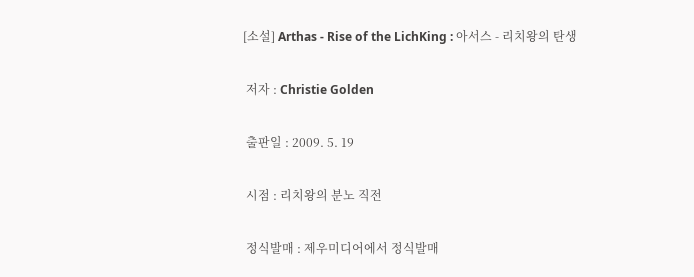[소설] Arthas - Rise of the LichKing : 아서스 - 리치왕의 탄생

 저자 : Christie Golden

 출판일 : 2009. 5. 19

 시점 : 리치왕의 분노 직전

 정식발매 : 제우미디어에서 정식발매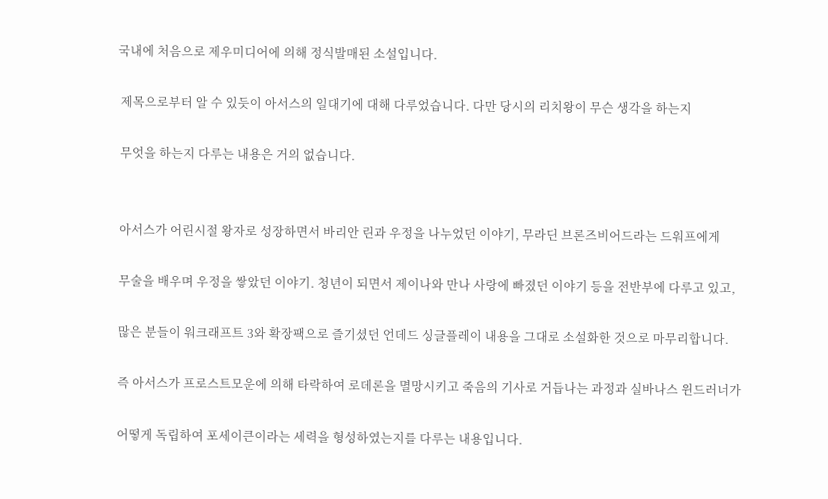국내에 처음으로 제우미디어에 의해 정식발매된 소설입니다.

 제목으로부터 알 수 있듯이 아서스의 일대기에 대해 다루었습니다. 다만 당시의 리치왕이 무슨 생각을 하는지

 무엇을 하는지 다루는 내용은 거의 없습니다.


 아서스가 어린시절 왕자로 성장하면서 바리안 린과 우정을 나누었던 이야기, 무라딘 브론즈비어드라는 드워프에게

 무술을 배우며 우정을 쌓았던 이야기. 청년이 되면서 제이나와 만나 사랑에 빠졌던 이야기 등을 전반부에 다루고 있고,

 많은 분들이 워크래프트 3와 확장팩으로 즐기셨던 언데드 싱글플레이 내용을 그대로 소설화한 것으로 마무리합니다.

 즉 아서스가 프로스트모운에 의해 타락하여 로데론을 멸망시키고 죽음의 기사로 거듭나는 과정과 실바나스 윈드러너가

 어떻게 독립하여 포세이큰이라는 세력을 형성하였는지를 다루는 내용입니다.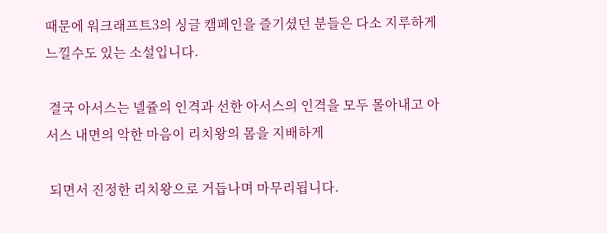때문에 워크래프트3의 싱글 캠페인을 즐기셨던 분들은 다소 지루하게 느낄수도 있는 소설입니다.

 결국 아서스는 넬쥴의 인격과 선한 아서스의 인격을 모두 몰아내고 아서스 내면의 악한 마음이 리치왕의 몸을 지배하게

 되면서 진정한 리치왕으로 거듭나며 마무리됩니다.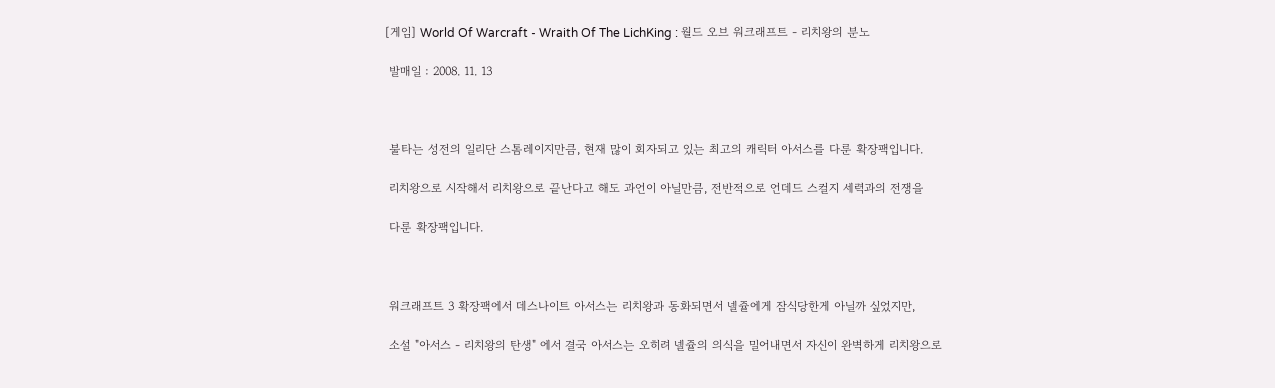[게임] World Of Warcraft - Wraith Of The LichKing : 월드 오브 워크래프트 - 리치왕의 분노

 발매일 : 2008. 11. 13



 불타는 성전의 일리단 스톰레이지만큼, 현재 많이 회자되고 있는 최고의 캐릭터 아서스를 다룬 확장팩입니다.

 리치왕으로 시작해서 리치왕으로 끝난다고 해도 과언이 아닐만큼, 전반적으로 언데드 스컬지 세력과의 전쟁을

 다룬 확장팩입니다.



 워크래프트 3 확장팩에서 데스나이트 아서스는 리치왕과 동화되면서 넬쥴에게 잠식당한게 아닐까 싶었지만,

 소설 "아서스 - 리치왕의 탄생" 에서 결국 아서스는 오히려 넬쥴의 의식을 밀어내면서 자신이 완벽하게 리치왕으로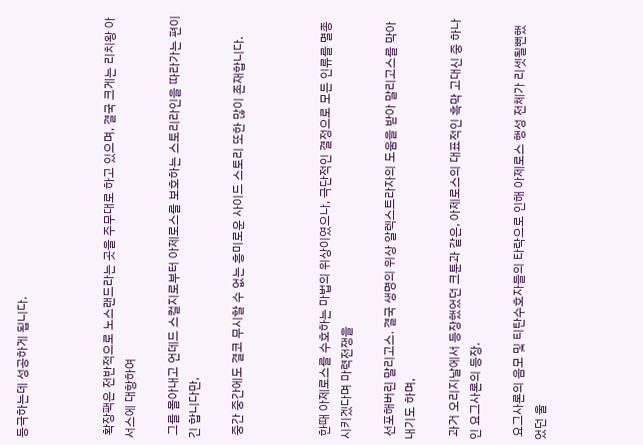등극하는데 성공하게 됩니다.



 확장팩은 전반적으로 노스랜드라는 곳을 주무대로 하고 있으며, 결국 크게는 리치왕 아서스에 대항하여

 그를 몰아내고 언데드 스컬지로부터 아제로스를 보호하는 스토리라인을 따라가는 편이긴 합니다만,

 중간 중간에도 결코 무시할 수 없는 흥미로운 사이드 스토리 또한 많이 존재합니다.



 한때 아제로스를 수호하는 마법의 위상이였으나, 극단적인 결정으로 모든 인류를 멸종시키겠다며 마력전쟁을

 선포해버린 말리고스. 결국 생명의 위상 알렉스트라자의 도움을 받아 말리고스를 막아내기도 하며,

 과거 오리지날에서 등장했었던 크툰과 같은, 아제로스의 대표적인 흑막 고대신 중 하나인 요그사론의 등장.

 요그사론의 음모 및 티탄수호자들의 타락으로 인해 아제로스 행성 전체가 리셋될뻔했었던 울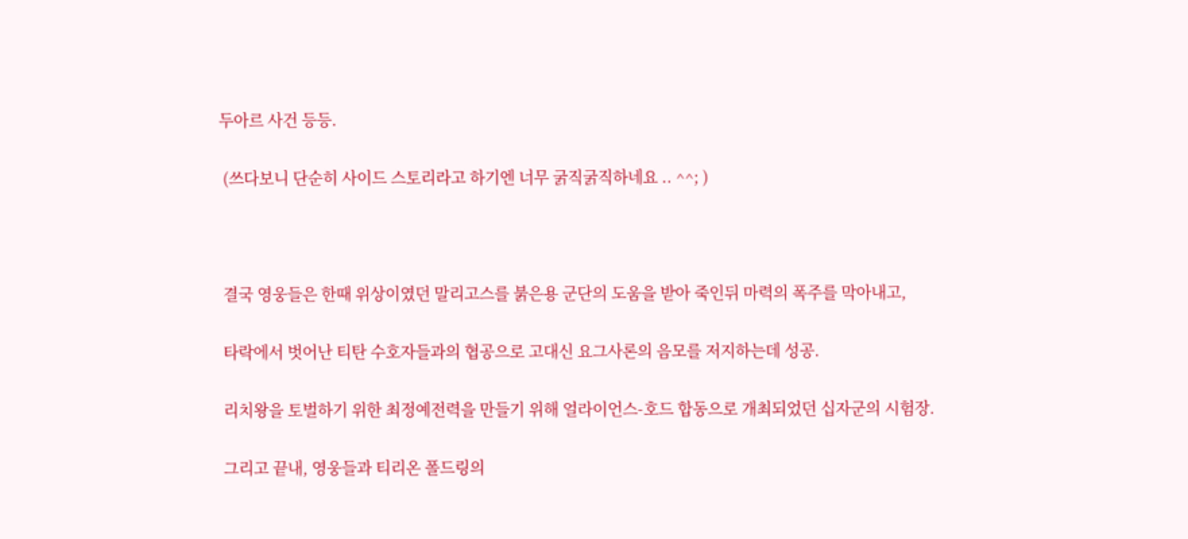두아르 사건 등등.

 (쓰다보니 단순히 사이드 스토리라고 하기엔 너무 굵직굵직하네요 .. ^^; )



 결국 영웅들은 한때 위상이였던 말리고스를 붉은용 군단의 도움을 받아 죽인뒤 마력의 폭주를 막아내고,

 타락에서 벗어난 티탄 수호자들과의 협공으로 고대신 요그사론의 음모를 저지하는데 성공.

 리치왕을 토벌하기 위한 최정예전력을 만들기 위해 얼라이언스-호드 합동으로 개최되었던 십자군의 시험장.

 그리고 끝내, 영웅들과 티리온 폴드링의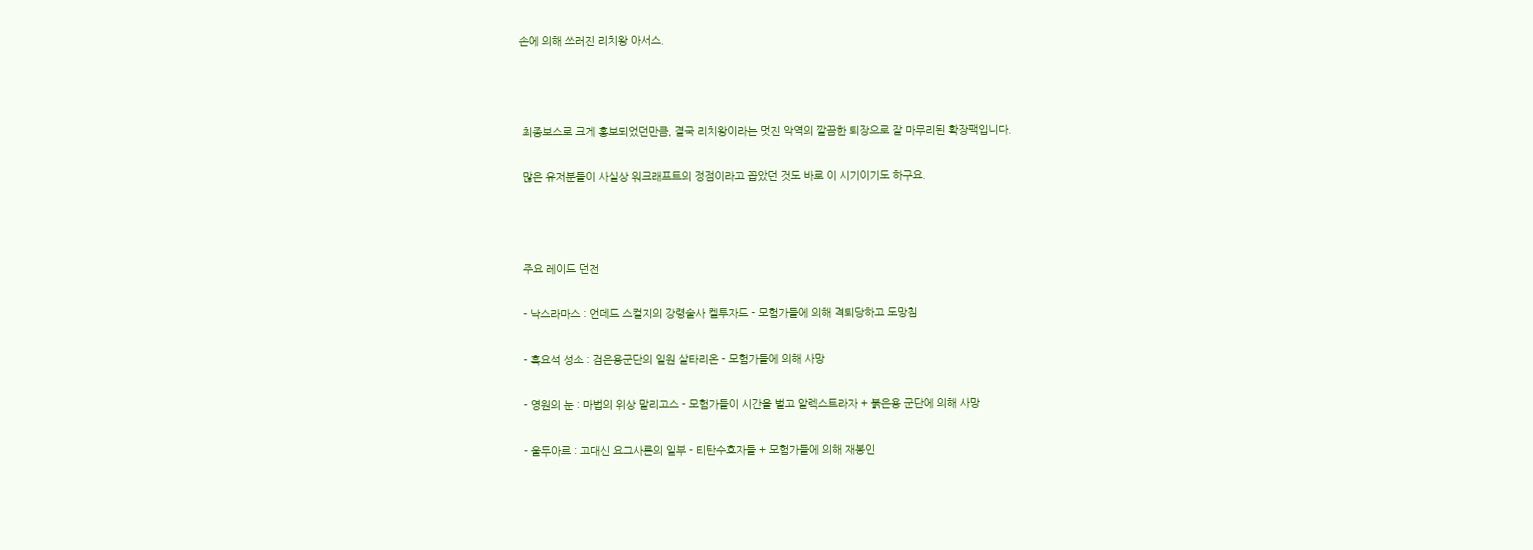손에 의해 쓰러진 리치왕 아서스.



 최종보스로 크게 홍보되었던만큼, 결국 리치왕이라는 멋진 악역의 깔끔한 퇴장으로 잘 마무리된 확장팩입니다.

 많은 유저분들이 사실상 워크래프트의 정점이라고 꼽았던 것도 바로 이 시기이기도 하구요.



 주요 레이드 던전

 - 낙스라마스 : 언데드 스컬지의 강령술사 켈투자드 - 모험가들에 의해 격퇴당하고 도망침

 - 흑요석 성소 : 검은용군단의 일원 살타리온 - 모험가들에 의해 사망

 - 영원의 눈 : 마법의 위상 말리고스 - 모험가들이 시간을 벌고 알렉스트라자 + 붉은용 군단에 의해 사망

 - 울두아르 : 고대신 요그사론의 일부 - 티탄수호자들 + 모험가들에 의해 재봉인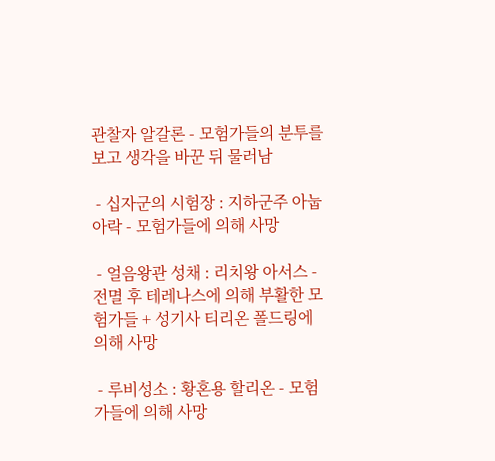관찰자 알갈론 - 모험가들의 분투를 보고 생각을 바꾼 뒤 물러남

 - 십자군의 시험장 : 지하군주 아눕아락 - 모험가들에 의해 사망

 - 얼음왕관 성채 : 리치왕 아서스 - 전멸 후 테레나스에 의해 부활한 모험가들 + 성기사 티리온 폴드링에 의해 사망

 - 루비성소 : 황혼용 할리온 - 모험가들에 의해 사망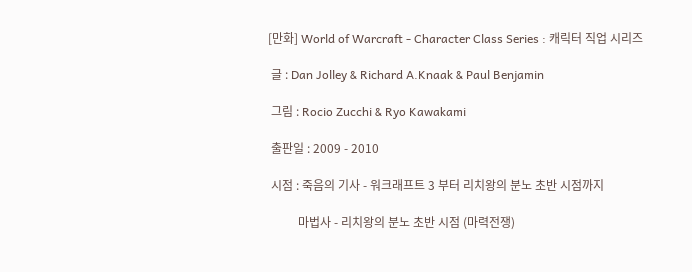[만화] World of Warcraft - Character Class Series : 캐릭터 직업 시리즈

 글 : Dan Jolley & Richard A.Knaak & Paul Benjamin

 그림 : Rocio Zucchi & Ryo Kawakami

 출판일 : 2009 - 2010

 시점 : 죽음의 기사 - 워크래프트 3 부터 리치왕의 분노 초반 시점까지

          마법사 - 리치왕의 분노 초반 시점 (마력전쟁)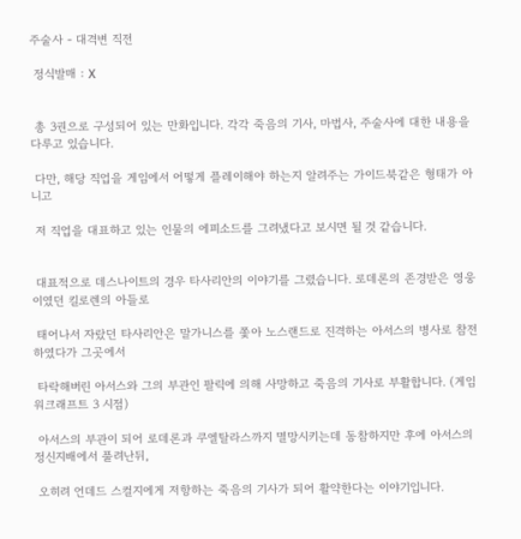주술사 - 대격변 직전

 정식발매 : X


 총 3권으로 구성되어 있는 만화입니다. 각각 죽음의 기사, 마법사, 주술사에 대한 내용을 다루고 있습니다.

 다만, 해당 직업을 게임에서 어떻게 플레이해야 하는지 알려주는 가이드북같은 형태가 아니고

 저 직업을 대표하고 있는 인물의 에피소드를 그려냈다고 보시면 될 것 같습니다.


 대표적으로 데스나이트의 경우 타사리안의 이야기를 그렸습니다. 로데론의 존경받은 영웅이였던 킬로렌의 아들로

 태어나서 자랐던 타사리안은 말가니스를 쫓아 노스랜드로 진격하는 아서스의 병사로 참전하였다가 그곳에서

 타락해버린 아서스와 그의 부관인 팔릭에 의해 사망하고 죽음의 기사로 부활합니다. (게임 워크래프트 3 시점)

 아서스의 부관이 되어 로데론과 쿠엘탈라스까지 멸망시키는데 동참하지만 후에 아서스의 정신지배에서 풀려난뒤,

 오히려 언데드 스컬지에게 저항하는 죽음의 기사가 되어 활약한다는 이야기입니다.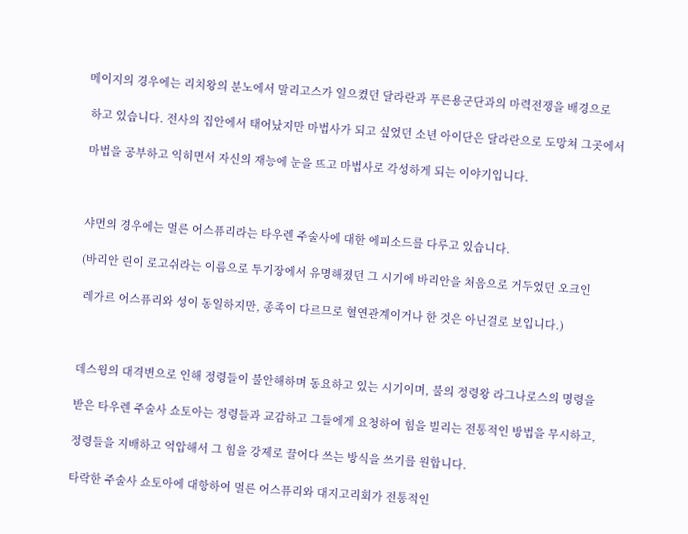메이지의 경우에는 리치왕의 분노에서 말리고스가 일으켰던 달라란과 푸른용군단과의 마력전쟁을 배경으로

 하고 있습니다. 전사의 집안에서 태어났지만 마법사가 되고 싶었던 소년 아이단은 달라란으로 도망쳐 그곳에서

 마법을 공부하고 익히면서 자신의 재능에 눈을 뜨고 마법사로 각성하게 되는 이야기입니다.



 샤먼의 경우에는 멀른 어스퓨리라는 타우렌 주술사에 대한 에피소드를 다루고 있습니다.

 (바리안 린이 로고쉬라는 이름으로 투기장에서 유명해졌던 그 시기에 바리안을 처음으로 거두었던 오크인

  레가르 어스퓨리와 성이 동일하지만, 종족이 다르므로 혈연관계이거나 한 것은 아닌걸로 보입니다.)



 데스윙의 대격변으로 인해 정령들이 불안해하며 동요하고 있는 시기이며, 불의 정령왕 라그나로스의 명령을

 받은 타우렌 주술사 쇼토아는 정령들과 교감하고 그들에게 요청하여 힘을 빌리는 전통적인 방법을 무시하고,

 정령들을 지배하고 억압해서 그 힘을 강제로 끌어다 쓰는 방식을 쓰기를 원합니다.

 타락한 주술사 쇼토아에 대항하여 멀른 어스퓨리와 대지고리회가 전통적인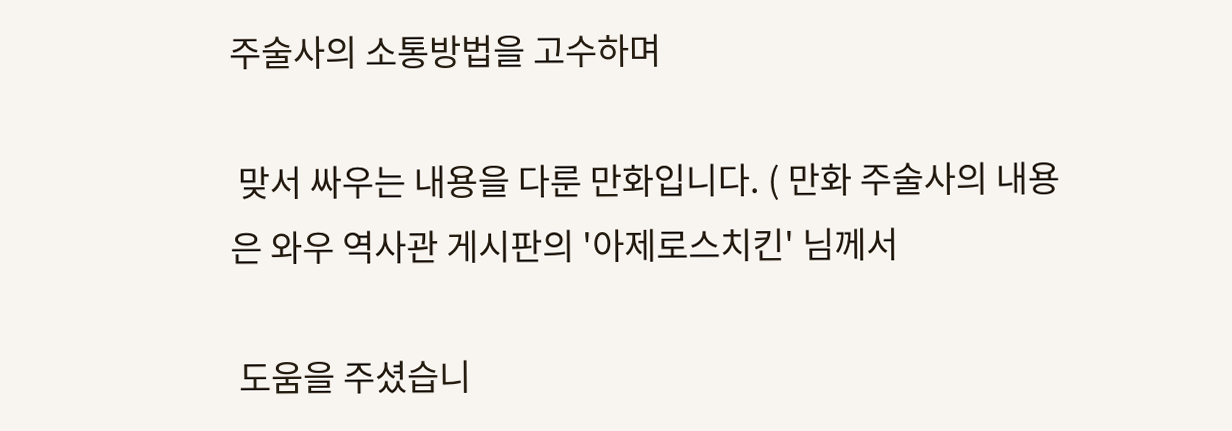주술사의 소통방법을 고수하며

 맞서 싸우는 내용을 다룬 만화입니다. ( 만화 주술사의 내용은 와우 역사관 게시판의 '아제로스치킨' 님께서

 도움을 주셨습니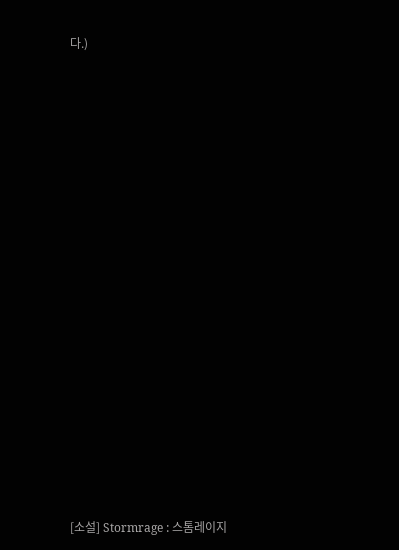다.)





















[소설] Stormrage : 스톰레이지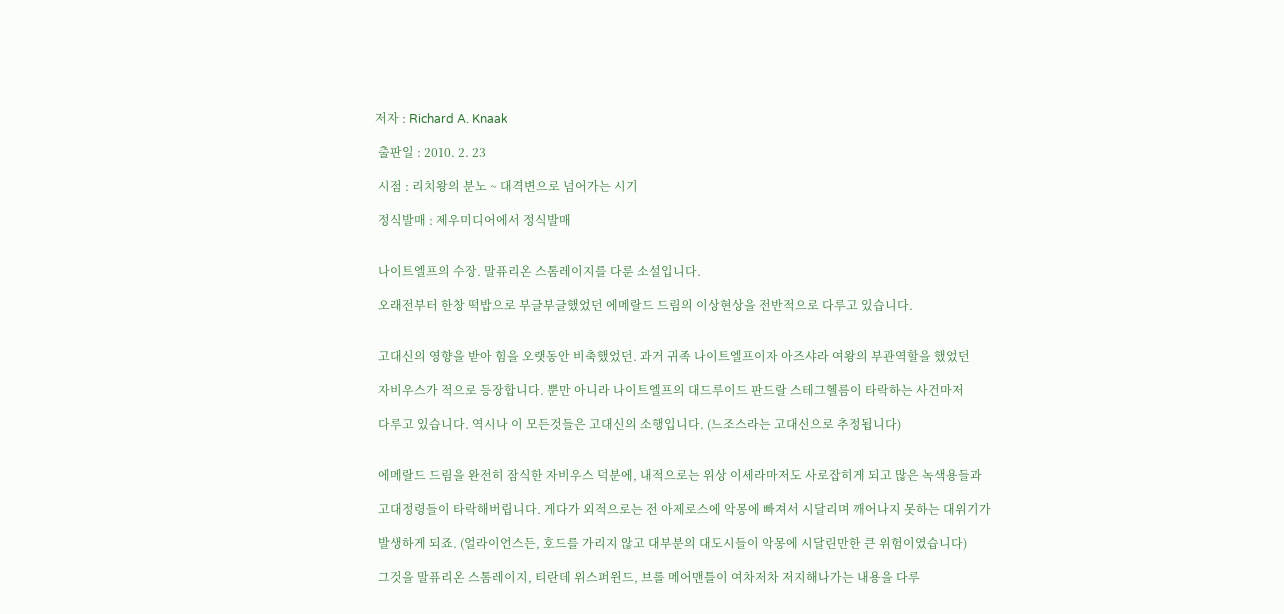저자 : Richard A. Knaak

 출판일 : 2010. 2. 23

 시점 : 리치왕의 분노 ~ 대격변으로 넘어가는 시기

 정식발매 : 제우미디어에서 정식발매


 나이트엘프의 수장. 말퓨리온 스톰레이지를 다룬 소설입니다.

 오래전부터 한창 떡밥으로 부글부글했었던 에메랄드 드림의 이상현상을 전반적으로 다루고 있습니다.


 고대신의 영향을 받아 힘을 오랫동안 비축했었던. 과거 귀족 나이트엘프이자 아즈샤라 여왕의 부관역할을 했었던

 자비우스가 적으로 등장합니다. 뿐만 아니라 나이트엘프의 대드루이드 판드랄 스테그헬름이 타락하는 사건마저

 다루고 있습니다. 역시나 이 모든것들은 고대신의 소행입니다. (느조스라는 고대신으로 추정됩니다)


 에메랄드 드림을 완전히 잠식한 자비우스 덕분에, 내적으로는 위상 이세라마저도 사로잡히게 되고 많은 녹색용들과

 고대정령들이 타락해버립니다. 게다가 외적으로는 전 아제로스에 악몽에 빠져서 시달리며 깨어나지 못하는 대위기가

 발생하게 되죠. (얼라이언스든, 호드를 가리지 않고 대부분의 대도시들이 악몽에 시달린만한 큰 위험이였습니다)

 그것을 말퓨리온 스톰레이지, 티란데 위스퍼윈드, 브롤 메어맨틀이 여차저차 저지해나가는 내용을 다루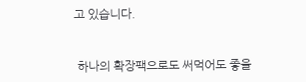고 있습니다.


 하나의 확장팩으로도 써먹어도 좋을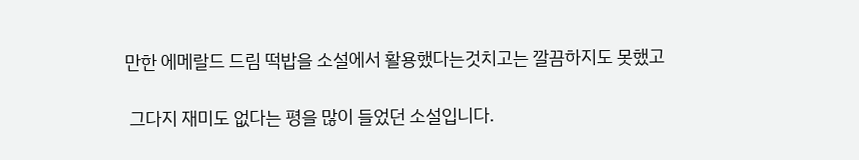만한 에메랄드 드림 떡밥을 소설에서 활용했다는것치고는 깔끔하지도 못했고

 그다지 재미도 없다는 평을 많이 들었던 소설입니다.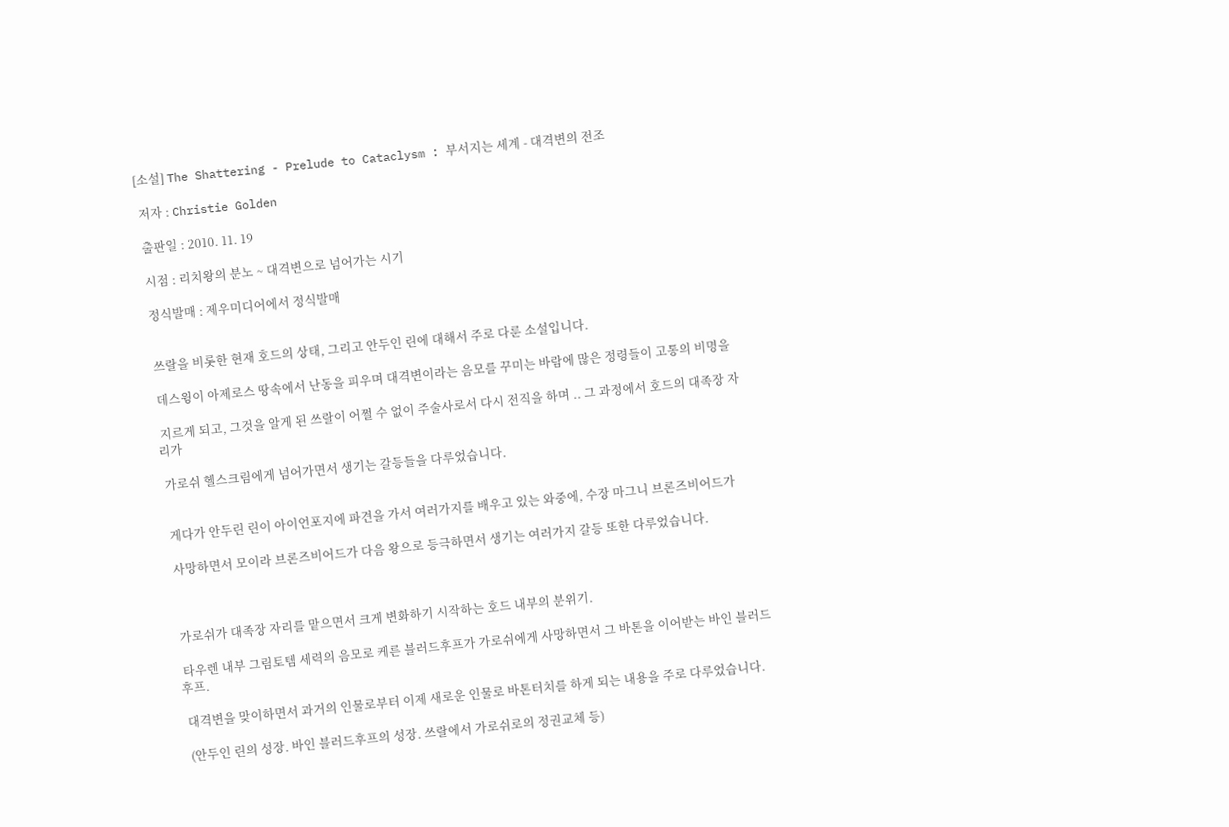[소설] The Shattering - Prelude to Cataclysm : 부서지는 세계 - 대격변의 전조

 저자 : Christie Golden

 출판일 : 2010. 11. 19

 시점 : 리치왕의 분노 ~ 대격변으로 넘어가는 시기

 정식발매 : 제우미디어에서 정식발매


 쓰랄을 비롯한 현재 호드의 상태, 그리고 안두인 린에 대해서 주로 다룬 소설입니다.

 데스윙이 아제로스 땅속에서 난동을 피우며 대격변이라는 음모를 꾸미는 바람에 많은 정령들이 고통의 비명을

 지르게 되고, 그것을 알게 된 쓰랄이 어쩔 수 없이 주술사로서 다시 전직을 하며 .. 그 과정에서 호드의 대족장 자리가

 가로쉬 헬스크림에게 넘어가면서 생기는 갈등들을 다루었습니다.


 게다가 안두린 린이 아이언포지에 파견을 가서 여러가지를 배우고 있는 와중에, 수장 마그니 브론즈비어드가

 사망하면서 모이라 브론즈비어드가 다음 왕으로 등극하면서 생기는 여러가지 갈등 또한 다루었습니다.



 가로쉬가 대족장 자리를 맡으면서 크게 변화하기 시작하는 호드 내부의 분위기.

 타우렌 내부 그림토템 세력의 음모로 케른 블러드후프가 가로쉬에게 사망하면서 그 바톤을 이어받는 바인 블러드후프.

 대격변을 맞이하면서 과거의 인물로부터 이제 새로운 인물로 바톤터치를 하게 되는 내용을 주로 다루었습니다.

 (안두인 린의 성장. 바인 블러드후프의 성장. 쓰랄에서 가로쉬로의 정권교체 등)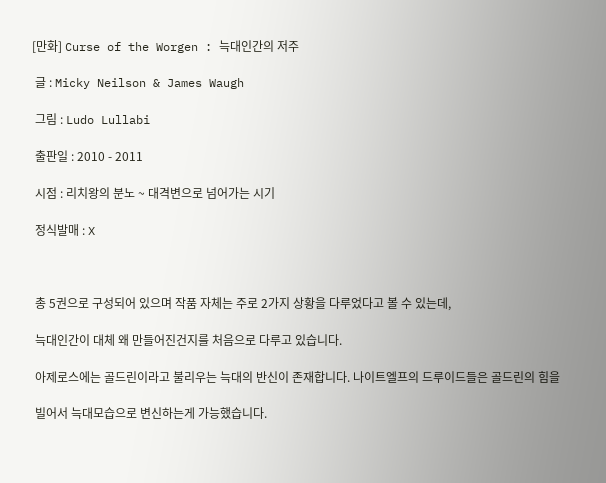[만화] Curse of the Worgen : 늑대인간의 저주

 글 : Micky Neilson & James Waugh

 그림 : Ludo Lullabi

 출판일 : 2010 - 2011

 시점 : 리치왕의 분노 ~ 대격변으로 넘어가는 시기

 정식발매 : X



 총 5권으로 구성되어 있으며 작품 자체는 주로 2가지 상황을 다루었다고 볼 수 있는데,

 늑대인간이 대체 왜 만들어진건지를 처음으로 다루고 있습니다.

 아제로스에는 골드린이라고 불리우는 늑대의 반신이 존재합니다. 나이트엘프의 드루이드들은 골드린의 힘을

 빌어서 늑대모습으로 변신하는게 가능했습니다.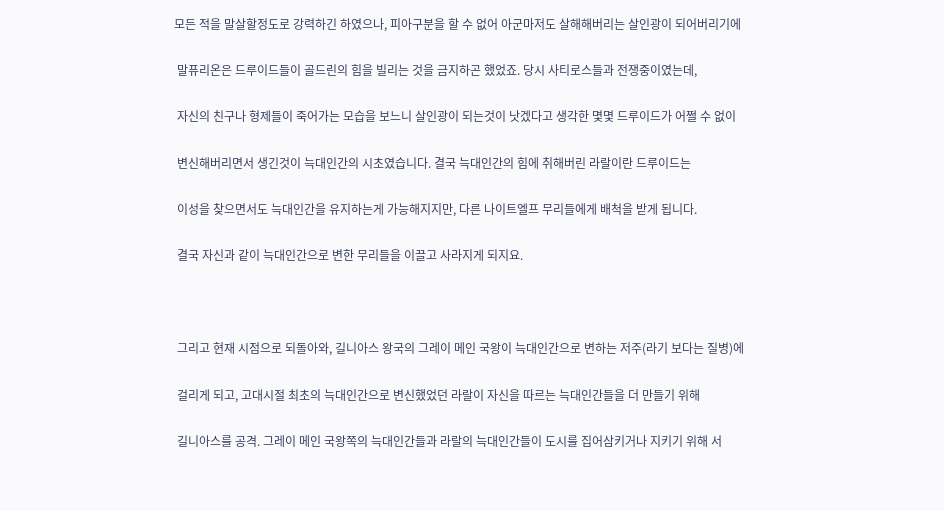모든 적을 말살할정도로 강력하긴 하였으나, 피아구분을 할 수 없어 아군마저도 살해해버리는 살인광이 되어버리기에

 말퓨리온은 드루이드들이 골드린의 힘을 빌리는 것을 금지하곤 했었죠. 당시 사티로스들과 전쟁중이였는데,

 자신의 친구나 형제들이 죽어가는 모습을 보느니 살인광이 되는것이 낫겠다고 생각한 몇몇 드루이드가 어쩔 수 없이

 변신해버리면서 생긴것이 늑대인간의 시초였습니다. 결국 늑대인간의 힘에 취해버린 라랄이란 드루이드는

 이성을 찾으면서도 늑대인간을 유지하는게 가능해지지만, 다른 나이트엘프 무리들에게 배척을 받게 됩니다.

 결국 자신과 같이 늑대인간으로 변한 무리들을 이끌고 사라지게 되지요.



 그리고 현재 시점으로 되돌아와, 길니아스 왕국의 그레이 메인 국왕이 늑대인간으로 변하는 저주(라기 보다는 질병)에

 걸리게 되고, 고대시절 최초의 늑대인간으로 변신했었던 라랄이 자신을 따르는 늑대인간들을 더 만들기 위해

 길니아스를 공격. 그레이 메인 국왕쪽의 늑대인간들과 라랄의 늑대인간들이 도시를 집어삼키거나 지키기 위해 서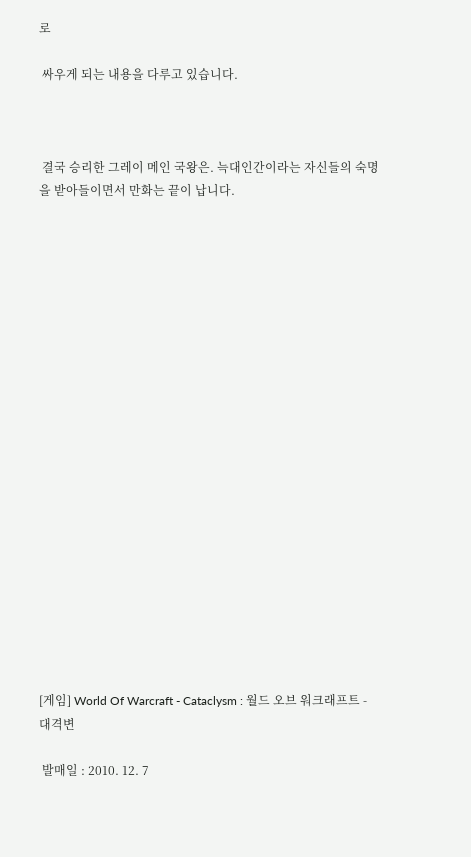로

 싸우게 되는 내용을 다루고 있습니다.



 결국 승리한 그레이 메인 국왕은. 늑대인간이라는 자신들의 숙명을 받아들이면서 만화는 끝이 납니다.





















[게임] World Of Warcraft - Cataclysm : 월드 오브 워크래프트 - 대격변

 발매일 : 2010. 12. 7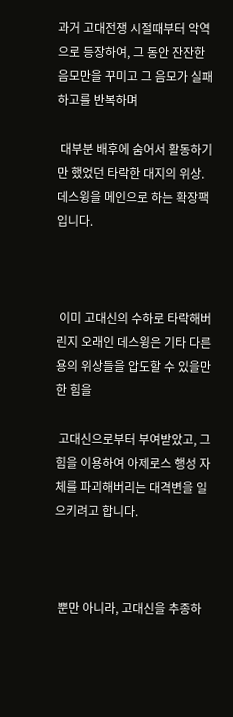과거 고대전쟁 시절때부터 악역으로 등장하여, 그 동안 잔잔한 음모만을 꾸미고 그 음모가 실패하고를 반복하며

 대부분 배후에 숨어서 활동하기만 했었던 타락한 대지의 위상. 데스윙을 메인으로 하는 확장팩입니다.



 이미 고대신의 수하로 타락해버린지 오래인 데스윙은 기타 다른 용의 위상들을 압도할 수 있을만한 힘을

 고대신으로부터 부여받았고, 그 힘을 이용하여 아제로스 행성 자체를 파괴해버리는 대격변을 일으키려고 합니다.



 뿐만 아니라, 고대신을 추종하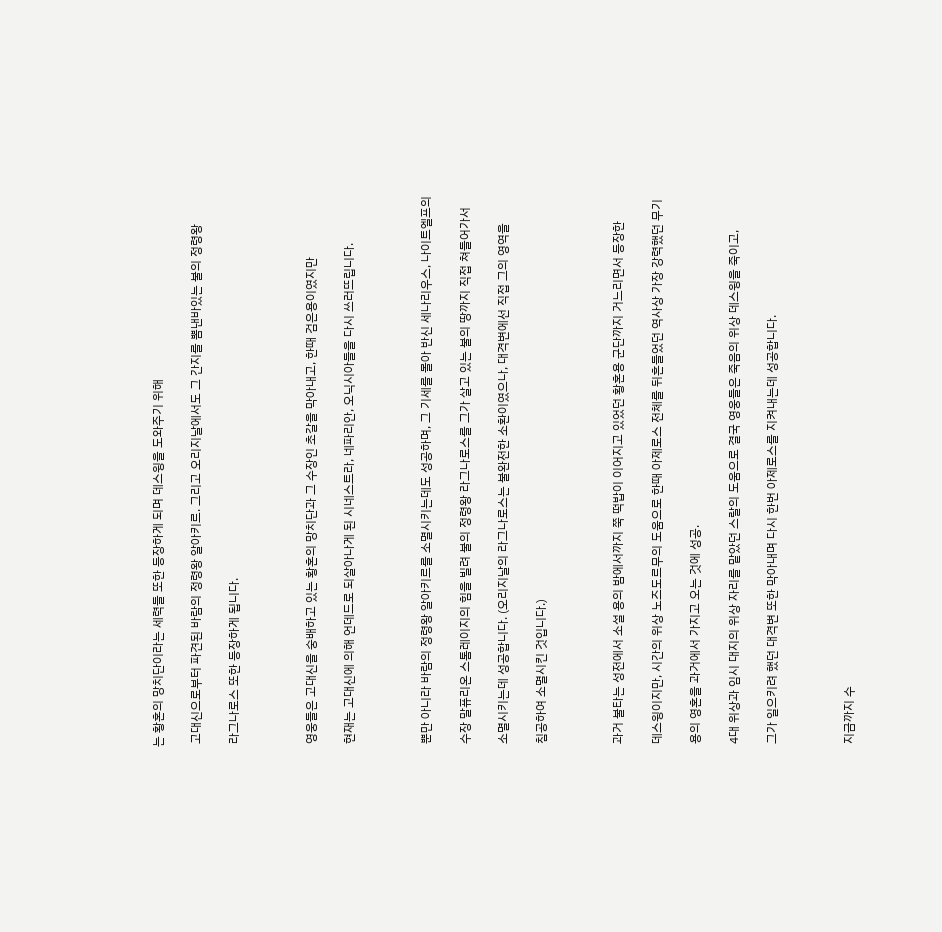는 황혼의 망치단이라는 세력들 또한 등장하게 되며 데스윙을 도와주기 위해

 고대신으로부터 파견된 바람의 정령왕 알아키르. 그리고 오리지날에서도 그 간지를 뽐낸바있는 불의 정령왕

 라그나로스 또한 등장하게 됩니다.



 영웅들은 고대신을 숭배하고 있는 황혼의 망치단과 그 수장인 초갈을 막아내고, 한때 검은용이였지만

 현재는 고대신에 의해 언데드로 되살아나게 된 시네스트라, 네파리안, 오닉시아들을 다시 쓰러뜨립니다.



 뿐만 아니라 바람의 정령왕 알아키르를 소멸시키는데도 성공하며, 그 기세를 몰아 반신 세나리우스, 나이트엘프의

 수장 말퓨리온 스톰레이지의 힘을 빌려 불의 정령왕 라그나로스를 그가 살고 있는 불의 땅까지 직접 쳐들어가서

 소멸시키는데 성공합니다. (오리지날의 라그나로스는 불완전한 소환이였으나, 대격변에선 직접 그의 영역을

 침공하여 소멸시킨 것입니다.)



 과거 불타는 성전에서 소설 용의 밤에서까지 쭉 떡밥이 이어지고 있었던 황혼용 군단까지 거느리면서 등장한

 데스윙이지만, 시간의 위상 노즈도르무의 도움으로 한때 아제로스 전체를 뒤흔들었던 역사상 가장 강력했던 무기

 용의 영혼을 과거에서 가지고 오는 것에 성공.

 4대 위상과 임시 대지의 위상 자리를 맡았던 스랄의 도움으로 결국 영웅들은 죽음의 위상 데스윙을 죽이고,

 그가 일으키려 했던 대격변 또한 막아내며 다시 한번 아제로스를 지켜내는데 성공합니다.



 지금까지 수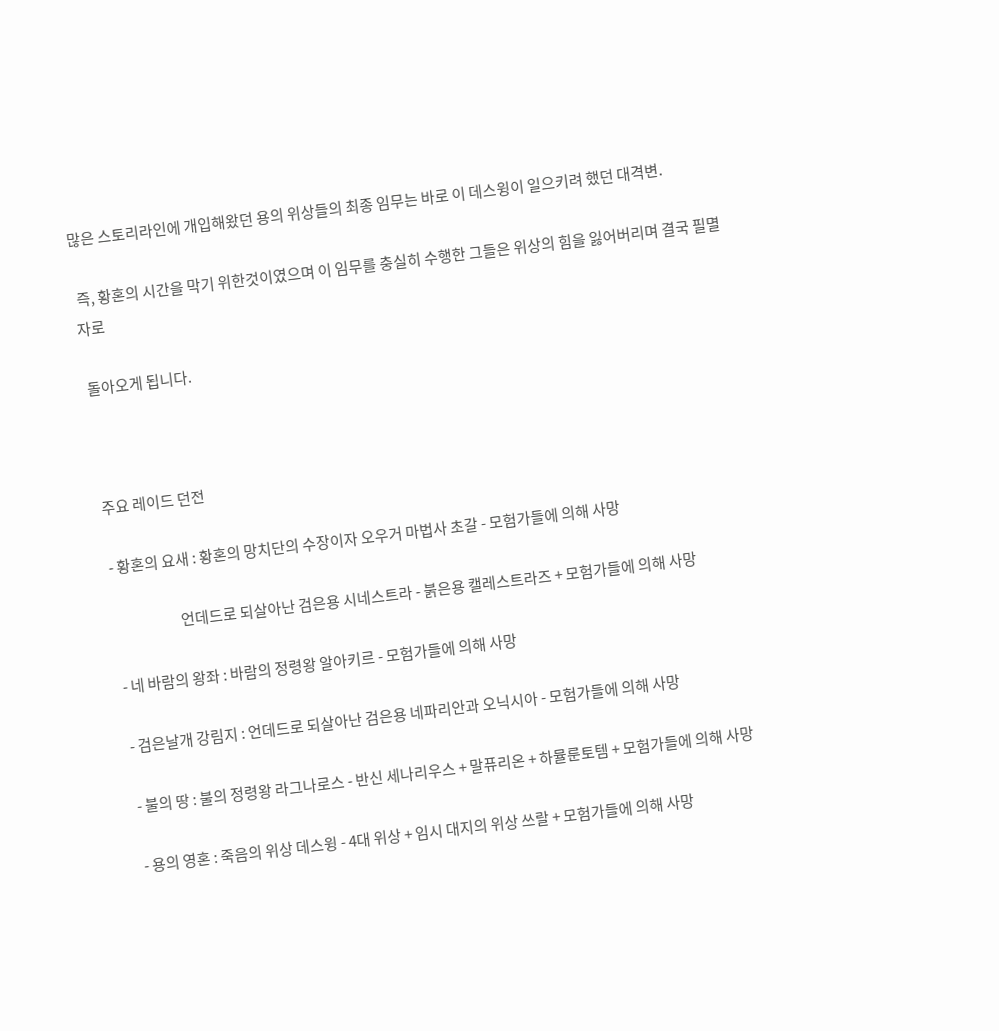많은 스토리라인에 개입해왔던 용의 위상들의 최종 임무는 바로 이 데스윙이 일으키려 했던 대격변.

 즉, 황혼의 시간을 막기 위한것이였으며 이 임무를 충실히 수행한 그들은 위상의 힘을 잃어버리며 결국 필멸자로

 돌아오게 됩니다.



 주요 레이드 던전

 - 황혼의 요새 : 황혼의 망치단의 수장이자 오우거 마법사 초갈 - 모험가들에 의해 사망

                       언데드로 되살아난 검은용 시네스트라 - 붉은용 캘레스트라즈 + 모험가들에 의해 사망

 - 네 바람의 왕좌 : 바람의 정령왕 알아키르 - 모험가들에 의해 사망

 - 검은날개 강림지 : 언데드로 되살아난 검은용 네파리안과 오닉시아 - 모험가들에 의해 사망

 - 불의 땅 : 불의 정령왕 라그나로스 - 반신 세나리우스 + 말퓨리온 + 하뮬룬토템 + 모험가들에 의해 사망

 - 용의 영혼 : 죽음의 위상 데스윙 - 4대 위상 + 임시 대지의 위상 쓰랄 + 모험가들에 의해 사망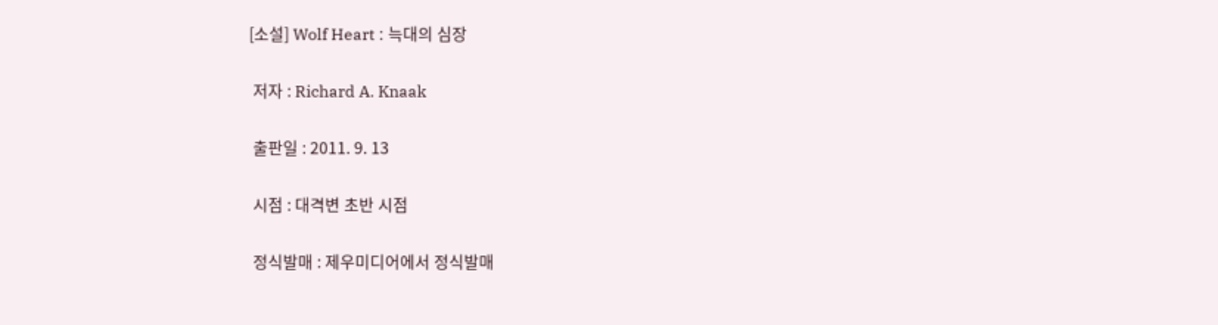[소설] Wolf Heart : 늑대의 심장

 저자 : Richard A. Knaak

 출판일 : 2011. 9. 13

 시점 : 대격변 초반 시점

 정식발매 : 제우미디어에서 정식발매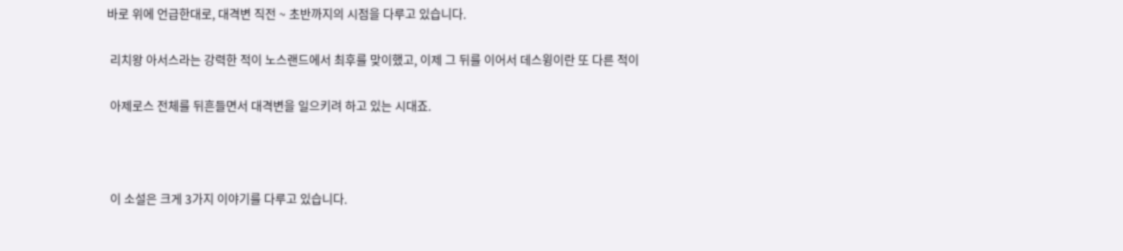바로 위에 언급한대로, 대격변 직전 ~ 초반까지의 시점을 다루고 있습니다.

 리치왕 아서스라는 강력한 적이 노스랜드에서 최후를 맞이했고, 이제 그 뒤를 이어서 데스윙이란 또 다른 적이

 아제로스 전체를 뒤흔들면서 대격변을 일으키려 하고 있는 시대죠.



 이 소설은 크게 3가지 이야기를 다루고 있습니다.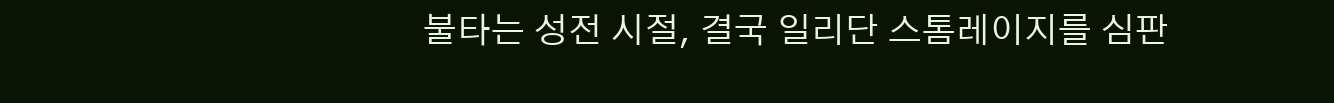불타는 성전 시절, 결국 일리단 스톰레이지를 심판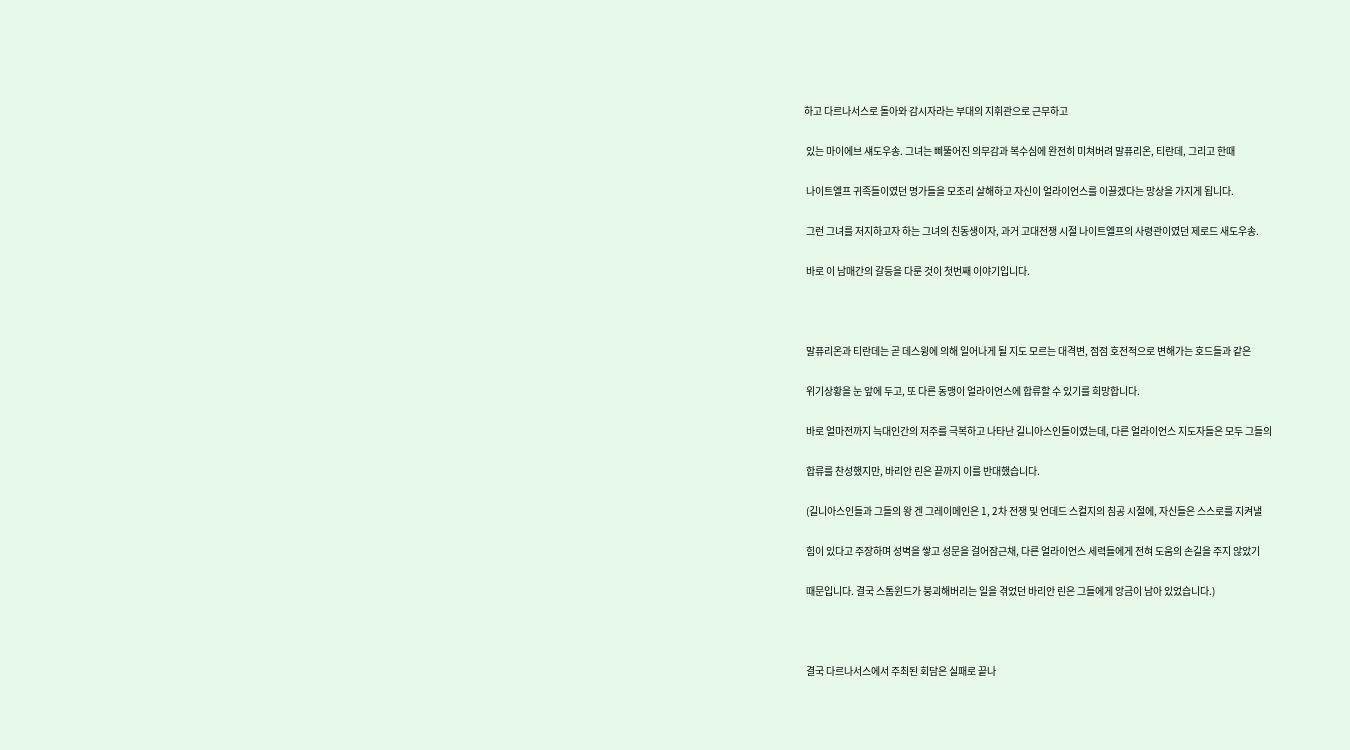하고 다르나서스로 돌아와 감시자라는 부대의 지휘관으로 근무하고

 있는 마이에브 섀도우송. 그녀는 삐뚤어진 의무감과 복수심에 완전히 미쳐버려 말퓨리온, 티란데, 그리고 한때

 나이트엘프 귀족들이였던 명가들을 모조리 살해하고 자신이 얼라이언스를 이끌겠다는 망상을 가지게 됩니다.

 그런 그녀를 저지하고자 하는 그녀의 친동생이자, 과거 고대전쟁 시절 나이트엘프의 사령관이였던 제로드 새도우송.

 바로 이 남매간의 갈등을 다룬 것이 첫번째 이야기입니다.



 말퓨리온과 티란데는 곧 데스윙에 의해 일어나게 될 지도 모르는 대격변, 점점 호전적으로 변해가는 호드들과 같은

 위기상황을 눈 앞에 두고, 또 다른 동맹이 얼라이언스에 합류할 수 있기를 희망합니다.

 바로 얼마전까지 늑대인간의 저주를 극복하고 나타난 길니아스인들이였는데, 다른 얼라이언스 지도자들은 모두 그들의

 합류를 찬성했지만, 바리안 린은 끝까지 이를 반대했습니다.

 (길니아스인들과 그들의 왕 겐 그레이메인은 1, 2차 전쟁 및 언데드 스컬지의 침공 시절에, 자신들은 스스로를 지켜낼

 힘이 있다고 주장하며 성벽을 쌓고 성문을 걸어잠근채, 다른 얼라이언스 세력들에게 전혀 도움의 손길을 주지 않았기

 때문입니다. 결국 스톰윈드가 붕괴해버리는 일을 겪었던 바리안 린은 그들에게 앙금이 남아 있었습니다.)



 결국 다르나서스에서 주최된 회담은 실패로 끝나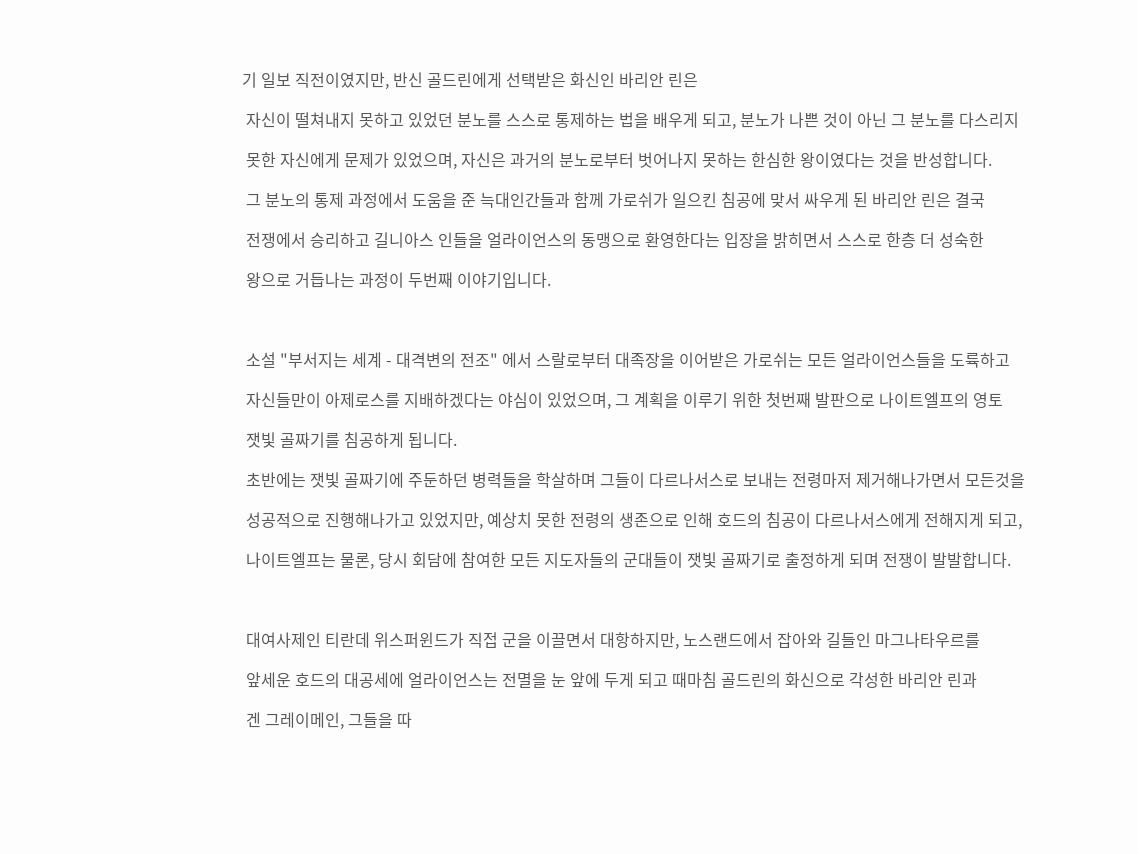기 일보 직전이였지만, 반신 골드린에게 선택받은 화신인 바리안 린은

 자신이 떨쳐내지 못하고 있었던 분노를 스스로 통제하는 법을 배우게 되고, 분노가 나쁜 것이 아닌 그 분노를 다스리지

 못한 자신에게 문제가 있었으며, 자신은 과거의 분노로부터 벗어나지 못하는 한심한 왕이였다는 것을 반성합니다.

 그 분노의 통제 과정에서 도움을 준 늑대인간들과 함께 가로쉬가 일으킨 침공에 맞서 싸우게 된 바리안 린은 결국

 전쟁에서 승리하고 길니아스 인들을 얼라이언스의 동맹으로 환영한다는 입장을 밝히면서 스스로 한층 더 성숙한

 왕으로 거듭나는 과정이 두번째 이야기입니다.



 소설 "부서지는 세계 - 대격변의 전조" 에서 스랄로부터 대족장을 이어받은 가로쉬는 모든 얼라이언스들을 도륙하고

 자신들만이 아제로스를 지배하겠다는 야심이 있었으며, 그 계획을 이루기 위한 첫번째 발판으로 나이트엘프의 영토

 잿빛 골짜기를 침공하게 됩니다.

 초반에는 잿빛 골짜기에 주둔하던 병력들을 학살하며 그들이 다르나서스로 보내는 전령마저 제거해나가면서 모든것을

 성공적으로 진행해나가고 있었지만, 예상치 못한 전령의 생존으로 인해 호드의 침공이 다르나서스에게 전해지게 되고,

 나이트엘프는 물론, 당시 회담에 참여한 모든 지도자들의 군대들이 잿빛 골짜기로 출정하게 되며 전쟁이 발발합니다.



 대여사제인 티란데 위스퍼윈드가 직접 군을 이끌면서 대항하지만, 노스랜드에서 잡아와 길들인 마그나타우르를

 앞세운 호드의 대공세에 얼라이언스는 전멸을 눈 앞에 두게 되고 때마침 골드린의 화신으로 각성한 바리안 린과

 겐 그레이메인, 그들을 따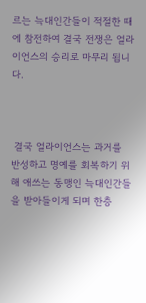르는 늑대인간들이 적절한 때에 참전하여 결국 전쟁은 얼라이언스의 승리로 마무리 됩니다.



 결국 얼라이언스는 과거를 반성하고 명예를 회복하기 위해 애쓰는 동맹인 늑대인간들을 받아들이게 되며 한층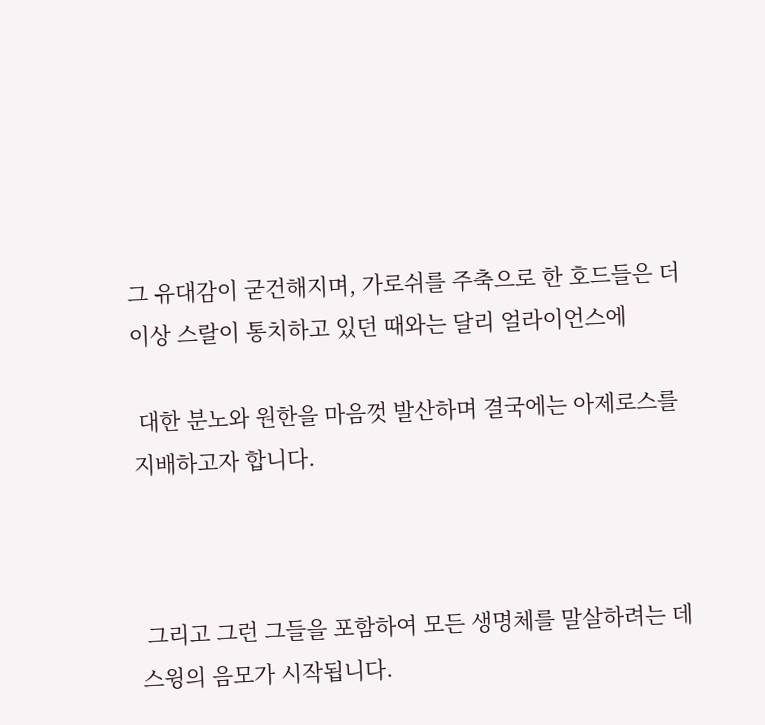그 유대감이 굳건해지며, 가로쉬를 주축으로 한 호드들은 더 이상 스랄이 통치하고 있던 때와는 달리 얼라이언스에

 대한 분노와 원한을 마음껏 발산하며 결국에는 아제로스를 지배하고자 합니다.



 그리고 그런 그들을 포함하여 모든 생명체를 말살하려는 데스윙의 음모가 시작됩니다.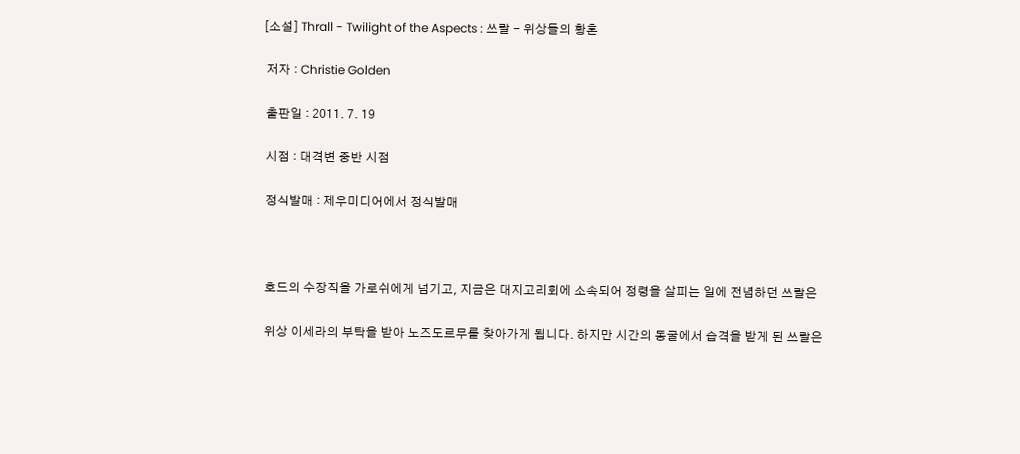[소설] Thrall - Twilight of the Aspects : 쓰랄 - 위상들의 황혼

 저자 : Christie Golden

 출판일 : 2011. 7. 19

 시점 : 대격변 중반 시점

 정식발매 : 제우미디어에서 정식발매



 호드의 수장직을 가로쉬에게 넘기고, 지금은 대지고리회에 소속되어 정령을 살피는 일에 전념하던 쓰랄은

 위상 이세라의 부탁을 받아 노즈도르무를 찾아가게 됩니다. 하지만 시간의 동굴에서 습격을 받게 된 쓰랄은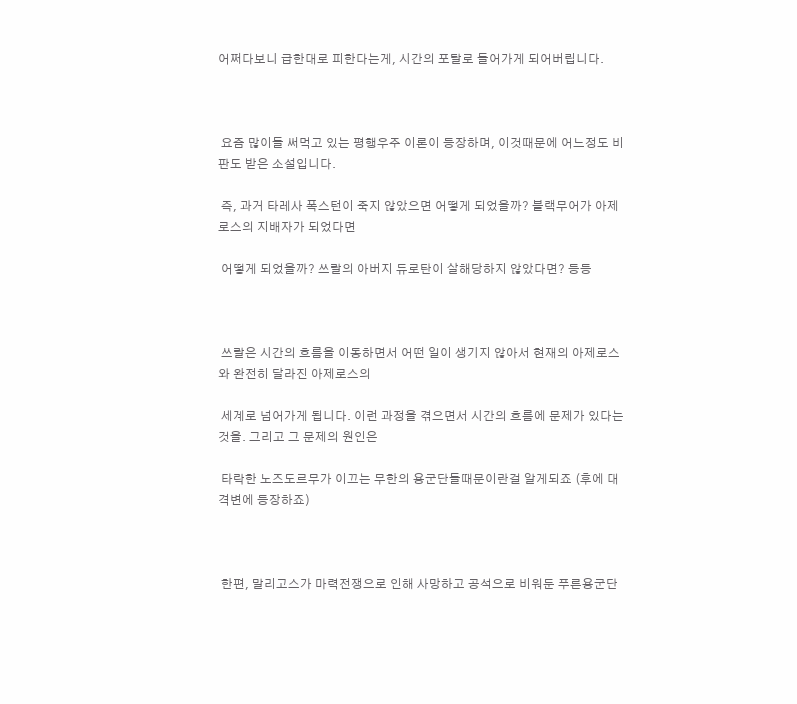어쩌다보니 급한대로 피한다는게, 시간의 포탈로 들어가게 되어버립니다.



 요즘 많이들 써먹고 있는 평행우주 이론이 등장하며, 이것때문에 어느정도 비판도 받은 소설입니다.

 즉, 과거 타레사 폭스턴이 죽지 않았으면 어떻게 되었을까? 블랙무어가 아제로스의 지배자가 되었다면

 어떻게 되었을까? 쓰랄의 아버지 듀로탄이 살해당하지 않았다면? 등등



 쓰랄은 시간의 흐름을 이동하면서 어떤 일이 생기지 않아서 현재의 아제로스와 완전히 달라진 아제로스의

 세계로 넘어가게 됩니다. 이런 과정을 겪으면서 시간의 흐름에 문제가 있다는 것을. 그리고 그 문제의 원인은

 타락한 노즈도르무가 이끄는 무한의 용군단들때문이란걸 알게되죠 (후에 대격변에 등장하죠)



 한편, 말리고스가 마력전쟁으로 인해 사망하고 공석으로 비워둔 푸른용군단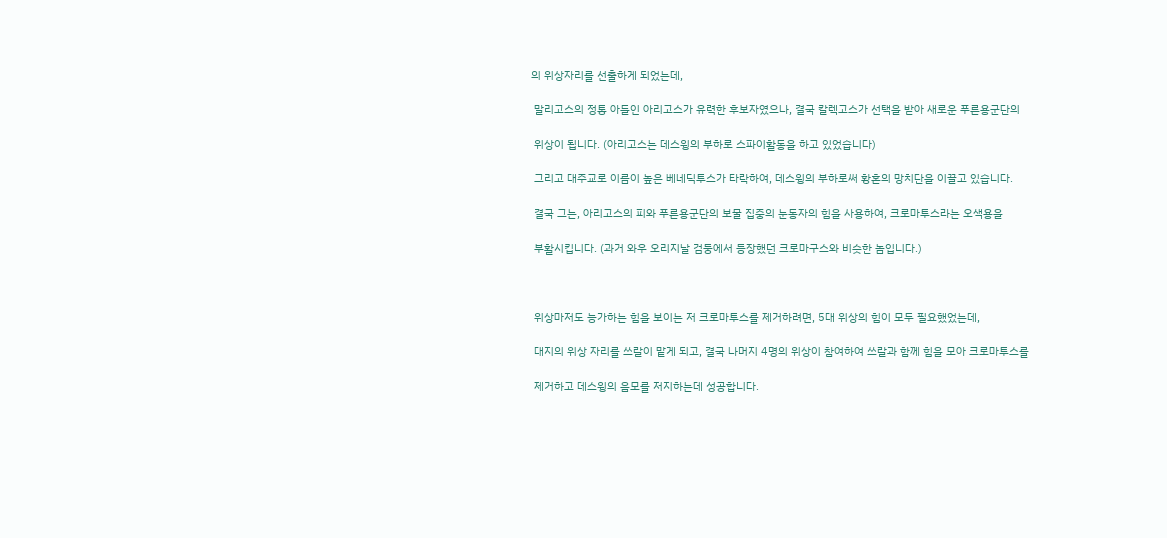의 위상자리를 선출하게 되었는데,

 말리고스의 정통 아들인 아리고스가 유력한 후보자였으나, 결국 칼렉고스가 선택을 받아 새로운 푸른용군단의

 위상이 됩니다. (아리고스는 데스윙의 부하로 스파이활동을 하고 있었습니다)

 그리고 대주교로 이름이 높은 베네딕투스가 타락하여, 데스윙의 부하로써 황혼의 망치단을 이끌고 있습니다.

 결국 그는, 아리고스의 피와 푸른용군단의 보물 집중의 눈동자의 힘을 사용하여, 크로마투스라는 오색용을

 부활시킵니다. (과거 와우 오리지날 검둥에서 등장했던 크로마구스와 비슷한 놈입니다.)



 위상마저도 능가하는 힘을 보이는 저 크로마투스를 제거하려면, 5대 위상의 힘이 모두 필요했었는데,

 대지의 위상 자리를 쓰랄이 맡게 되고, 결국 나머지 4명의 위상이 참여하여 쓰랄과 함께 힘을 모아 크로마투스를

 제거하고 데스윙의 음모를 저지하는데 성공합니다.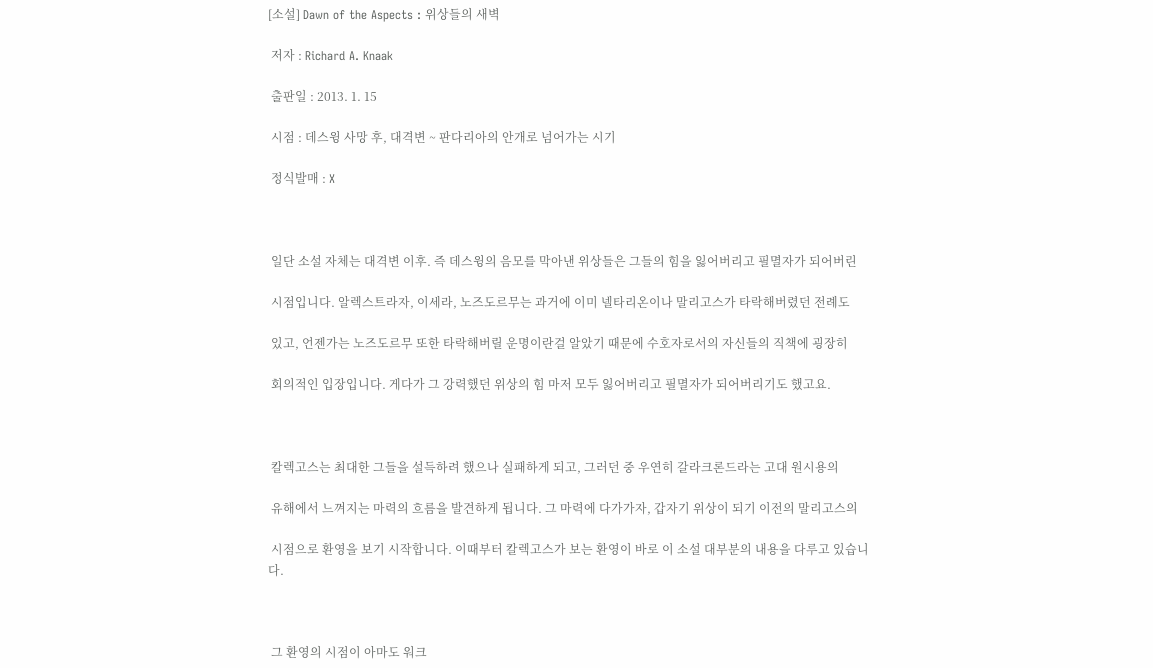[소설] Dawn of the Aspects : 위상들의 새벽

 저자 : Richard A. Knaak

 출판일 : 2013. 1. 15

 시점 : 데스윙 사망 후, 대격변 ~ 판다리아의 안개로 넘어가는 시기

 정식발매 : X



 일단 소설 자체는 대격변 이후. 즉 데스윙의 음모를 막아낸 위상들은 그들의 힘을 잃어버리고 필멸자가 되어버린

 시점입니다. 알렉스트라자, 이세라, 노즈도르무는 과거에 이미 넬타리온이나 말리고스가 타락해버렸던 전례도

 있고, 언젠가는 노즈도르무 또한 타락해버릴 운명이란걸 알았기 때문에 수호자로서의 자신들의 직책에 굉장히

 회의적인 입장입니다. 게다가 그 강력했던 위상의 힘 마저 모두 잃어버리고 필멸자가 되어버리기도 했고요.



 칼렉고스는 최대한 그들을 설득하려 했으나 실패하게 되고, 그러던 중 우연히 갈라크론드라는 고대 원시용의

 유해에서 느껴지는 마력의 흐름을 발견하게 됩니다. 그 마력에 다가가자, 갑자기 위상이 되기 이전의 말리고스의

 시점으로 환영을 보기 시작합니다. 이때부터 칼렉고스가 보는 환영이 바로 이 소설 대부분의 내용을 다루고 있습니다.



 그 환영의 시점이 아마도 워크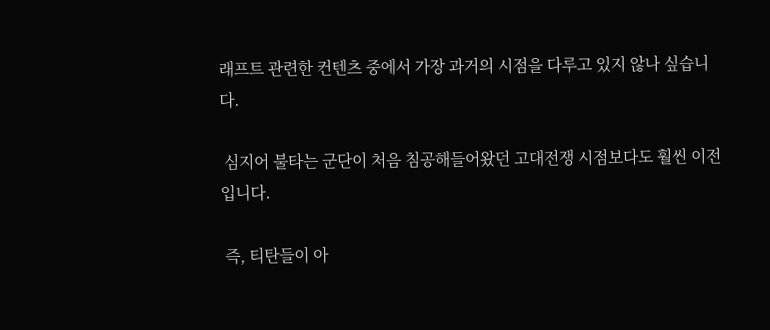래프트 관련한 컨텐츠 중에서 가장 과거의 시점을 다루고 있지 않나 싶습니다.

 심지어 불타는 군단이 처음 침공해들어왔던 고대전쟁 시점보다도 훨씬 이전입니다.

 즉, 티탄들이 아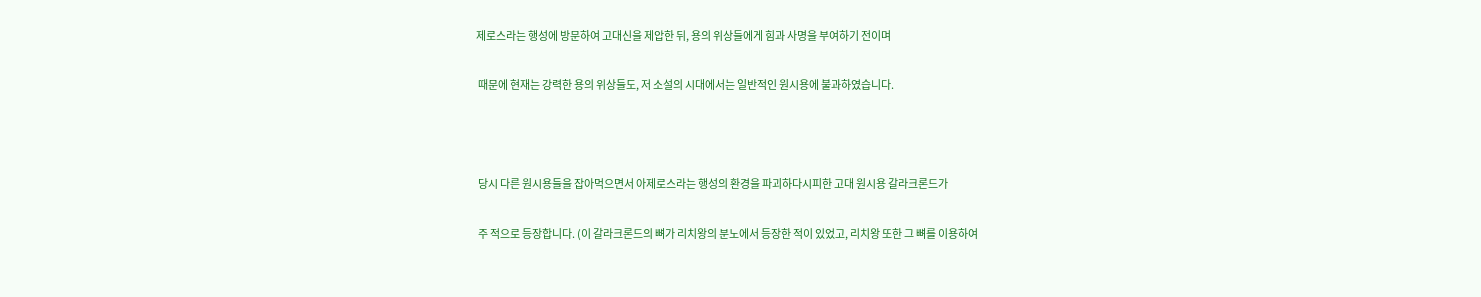제로스라는 행성에 방문하여 고대신을 제압한 뒤, 용의 위상들에게 힘과 사명을 부여하기 전이며

 때문에 현재는 강력한 용의 위상들도, 저 소설의 시대에서는 일반적인 원시용에 불과하였습니다.



 당시 다른 원시용들을 잡아먹으면서 아제로스라는 행성의 환경을 파괴하다시피한 고대 원시용 갈라크론드가

 주 적으로 등장합니다. (이 갈라크론드의 뼈가 리치왕의 분노에서 등장한 적이 있었고, 리치왕 또한 그 뼈를 이용하여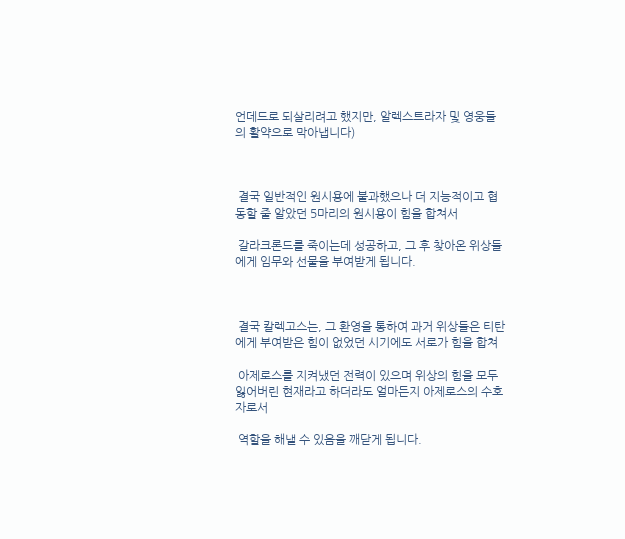언데드로 되살리려고 했지만, 알렉스트라자 및 영웅들의 활약으로 막아냅니다)



 결국 일반적인 원시용에 불과했으나 더 지능적이고 협동할 줄 알았던 5마리의 원시용이 힘을 합쳐서

 갈라크론드를 죽이는데 성공하고, 그 후 찾아온 위상들에게 임무와 선물을 부여받게 됩니다.



 결국 칼렉고스는, 그 환영을 통하여 과거 위상들은 티탄에게 부여받은 힘이 없었던 시기에도 서로가 힘을 합쳐

 아제로스를 지켜냈던 전력이 있으며 위상의 힘을 모두 잃어버린 현재라고 하더라도 얼마든지 아제로스의 수호자로서

 역할을 해낼 수 있음을 깨닫게 됩니다.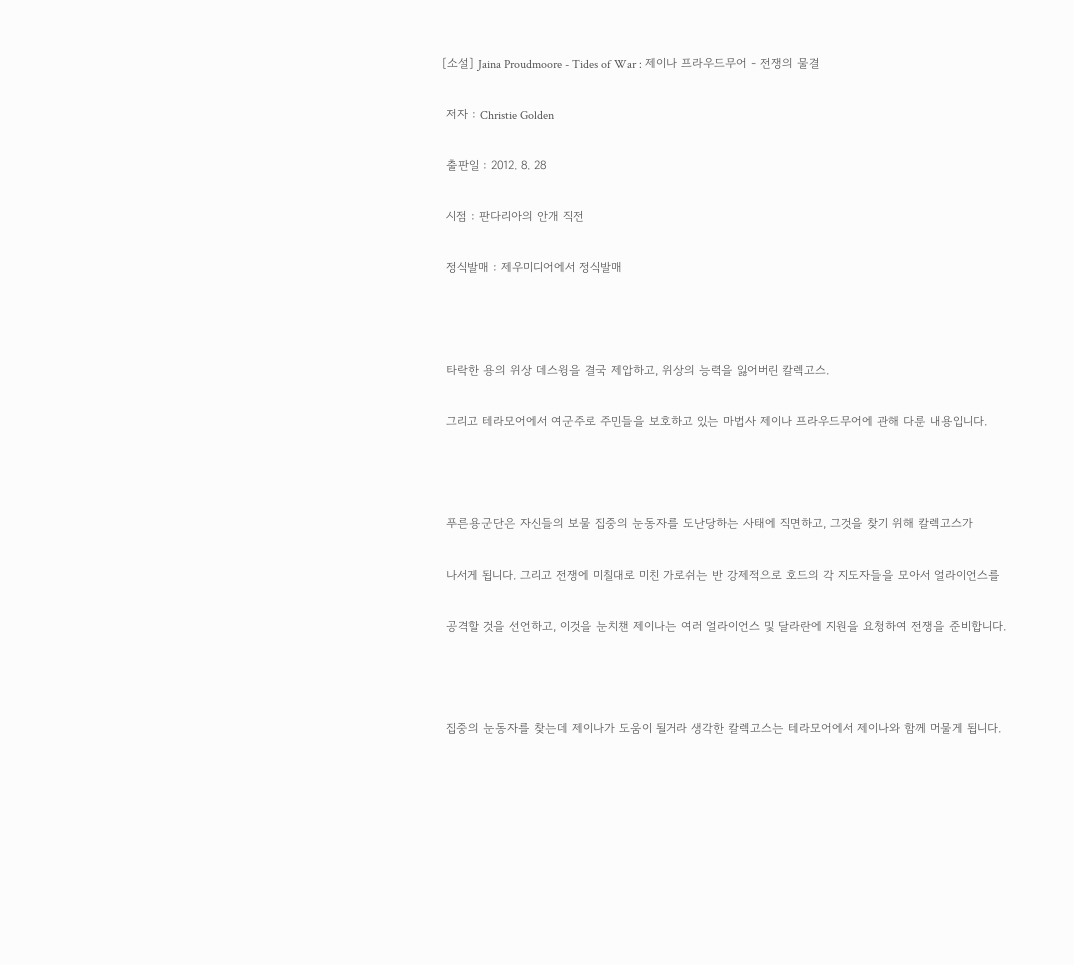[소설] Jaina Proudmoore - Tides of War : 제이나 프라우드무어 - 전쟁의 물결

 저자 : Christie Golden

 출판일 : 2012. 8. 28

 시점 : 판다리아의 안개 직전

 정식발매 : 제우미디어에서 정식발매



 타락한 용의 위상 데스윙을 결국 제압하고, 위상의 능력을 잃어버린 칼렉고스.

 그리고 테라모어에서 여군주로 주민들을 보호하고 있는 마법사 제이나 프라우드무어에 관해 다룬 내용입니다.



 푸른용군단은 자신들의 보물 집중의 눈동자를 도난당하는 사태에 직면하고, 그것을 찾기 위해 칼렉고스가

 나서게 됩니다. 그리고 전쟁에 미칠대로 미친 가로쉬는 반 강제적으로 호드의 각 지도자들을 모아서 얼라이언스를

 공격할 것을 선언하고, 이것을 눈치챈 제이나는 여러 얼라이언스 및 달라란에 지원을 요청하여 전쟁을 준비합니다.



 집중의 눈동자를 찾는데 제이나가 도움이 될거라 생각한 칼렉고스는 테라모어에서 제이나와 함께 머물게 됩니다.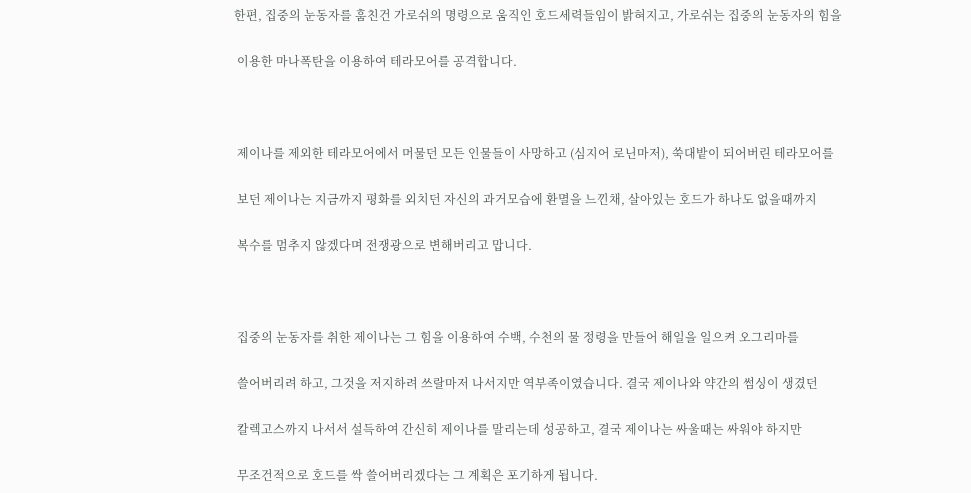한편, 집중의 눈동자를 훔친건 가로쉬의 명령으로 움직인 호드세력들임이 밝혀지고, 가로쉬는 집중의 눈동자의 힘을

 이용한 마나폭탄을 이용하여 테라모어를 공격합니다.



 제이나를 제외한 테라모어에서 머물던 모든 인물들이 사망하고 (심지어 로닌마저), 쑥대밭이 되어버린 테라모어를

 보던 제이나는 지금까지 평화를 외치던 자신의 과거모습에 환멸을 느낀채, 살아있는 호드가 하나도 없을때까지

 복수를 멈추지 않겠다며 전쟁광으로 변해버리고 맙니다.



 집중의 눈동자를 취한 제이나는 그 힘을 이용하여 수백, 수천의 물 정령을 만들어 해일을 일으켜 오그리마를

 쓸어버리려 하고, 그것을 저지하려 쓰랄마저 나서지만 역부족이였습니다. 결국 제이나와 약간의 썸싱이 생겼던

 칼렉고스까지 나서서 설득하여 간신히 제이나를 말리는데 성공하고, 결국 제이나는 싸울때는 싸워야 하지만

 무조건적으로 호드를 싹 쓸어버리겠다는 그 계획은 포기하게 됩니다.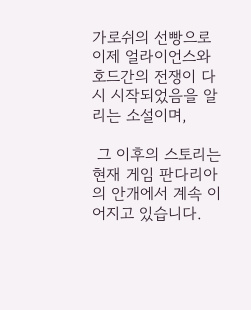가로쉬의 선빵으로 이제 얼라이언스와 호드간의 전쟁이 다시 시작되었음을 알리는 소설이며,

 그 이후의 스토리는 현재 게임 판다리아의 안개에서 계속 이어지고 있습니다.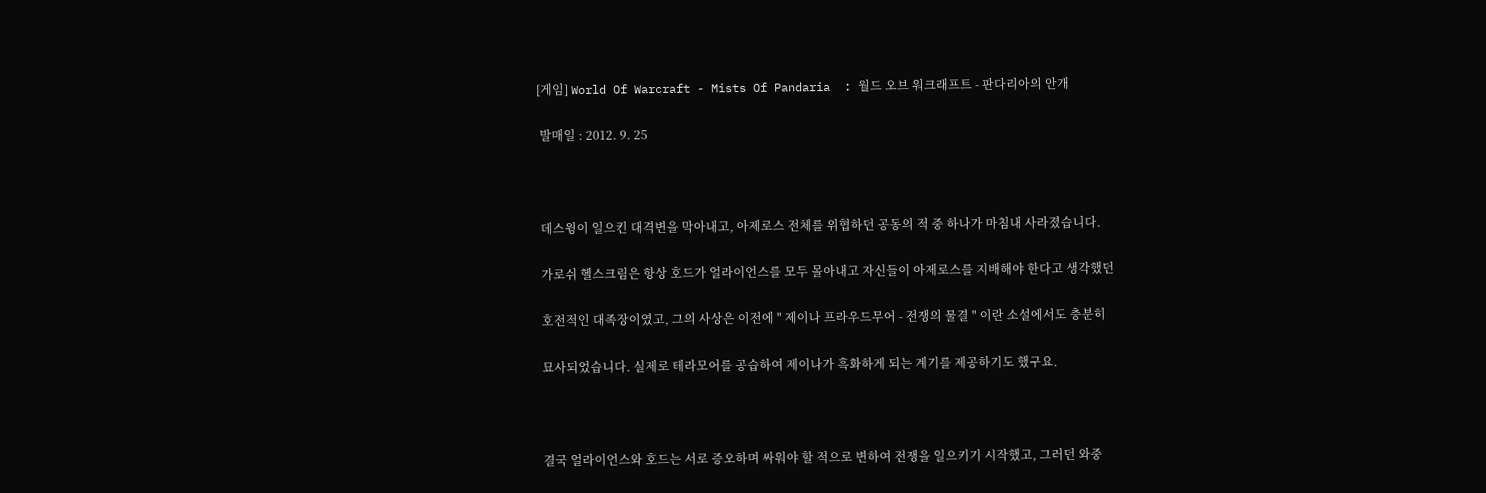[게임] World Of Warcraft - Mists Of Pandaria  : 월드 오브 워크래프트 - 판다리아의 안개

 발매일 : 2012. 9. 25



 데스윙이 일으킨 대격변을 막아내고, 아제로스 전체를 위협하던 공동의 적 중 하나가 마침내 사라졌습니다.

 가로쉬 헬스크림은 항상 호드가 얼라이언스를 모두 몰아내고 자신들이 아제로스를 지배해야 한다고 생각했던

 호전적인 대족장이였고, 그의 사상은 이전에 " 제이나 프라우드무어 - 전쟁의 물결 " 이란 소설에서도 충분히

 묘사되었습니다. 실제로 테라모어를 공습하여 제이나가 흑화하게 되는 계기를 제공하기도 했구요.



 결국 얼라이언스와 호드는 서로 증오하며 싸워야 할 적으로 변하여 전쟁을 일으키기 시작했고, 그러던 와중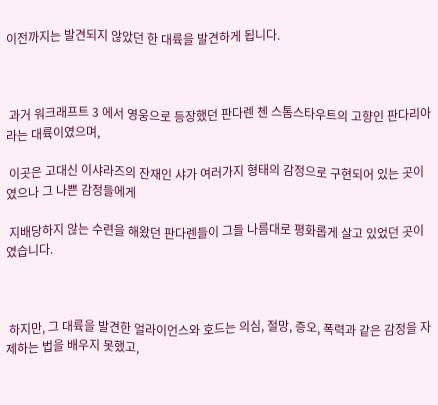이전까지는 발견되지 않았던 한 대륙을 발견하게 됩니다.



 과거 워크래프트 3 에서 영웅으로 등장했던 판다렌 첸 스톰스타우트의 고향인 판다리아라는 대륙이였으며,

 이곳은 고대신 이샤라즈의 잔재인 샤가 여러가지 형태의 감정으로 구현되어 있는 곳이였으나 그 나쁜 감정들에게

 지배당하지 않는 수련을 해왔던 판다렌들이 그들 나름대로 평화롭게 살고 있었던 곳이였습니다.



 하지만, 그 대륙을 발견한 얼라이언스와 호드는 의심, 절망, 증오, 폭력과 같은 감정을 자제하는 법을 배우지 못했고,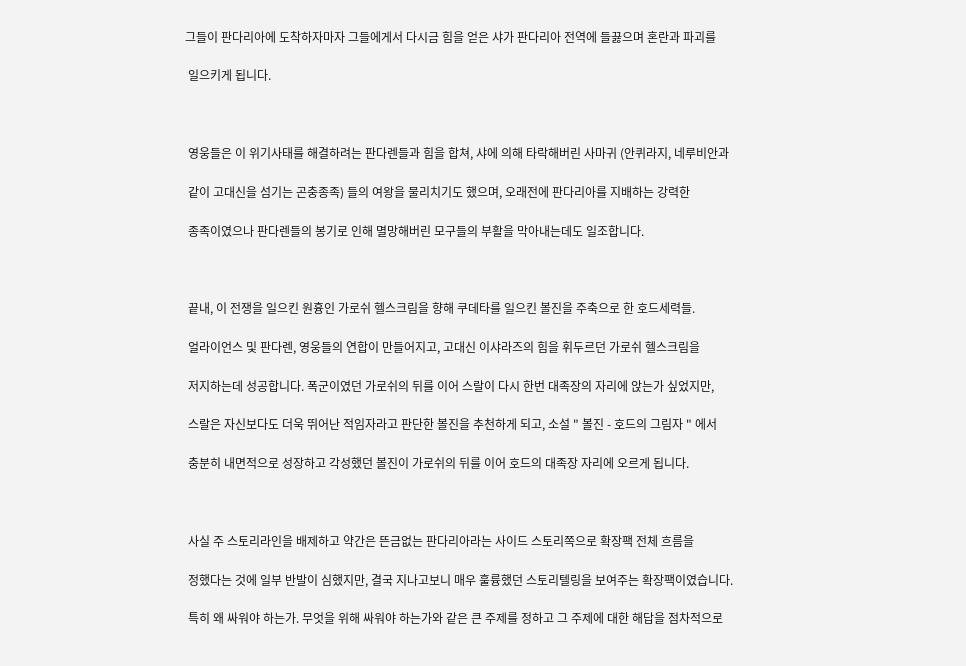그들이 판다리아에 도착하자마자 그들에게서 다시금 힘을 얻은 샤가 판다리아 전역에 들끓으며 혼란과 파괴를

 일으키게 됩니다.



 영웅들은 이 위기사태를 해결하려는 판다렌들과 힘을 합쳐, 샤에 의해 타락해버린 사마귀 (안퀴라지, 네루비안과

 같이 고대신을 섬기는 곤충종족) 들의 여왕을 물리치기도 했으며, 오래전에 판다리아를 지배하는 강력한

 종족이였으나 판다렌들의 봉기로 인해 멸망해버린 모구들의 부활을 막아내는데도 일조합니다.



 끝내, 이 전쟁을 일으킨 원흉인 가로쉬 헬스크림을 향해 쿠데타를 일으킨 볼진을 주축으로 한 호드세력들.

 얼라이언스 및 판다렌, 영웅들의 연합이 만들어지고, 고대신 이샤라즈의 힘을 휘두르던 가로쉬 헬스크림을

 저지하는데 성공합니다. 폭군이였던 가로쉬의 뒤를 이어 스랄이 다시 한번 대족장의 자리에 앉는가 싶었지만,

 스랄은 자신보다도 더욱 뛰어난 적임자라고 판단한 볼진을 추천하게 되고, 소설 " 볼진 - 호드의 그림자 " 에서

 충분히 내면적으로 성장하고 각성했던 볼진이 가로쉬의 뒤를 이어 호드의 대족장 자리에 오르게 됩니다.



 사실 주 스토리라인을 배제하고 약간은 뜬금없는 판다리아라는 사이드 스토리쪽으로 확장팩 전체 흐름을

 정했다는 것에 일부 반발이 심했지만, 결국 지나고보니 매우 훌륭했던 스토리텔링을 보여주는 확장팩이였습니다.

 특히 왜 싸워야 하는가. 무엇을 위해 싸워야 하는가와 같은 큰 주제를 정하고 그 주제에 대한 해답을 점차적으로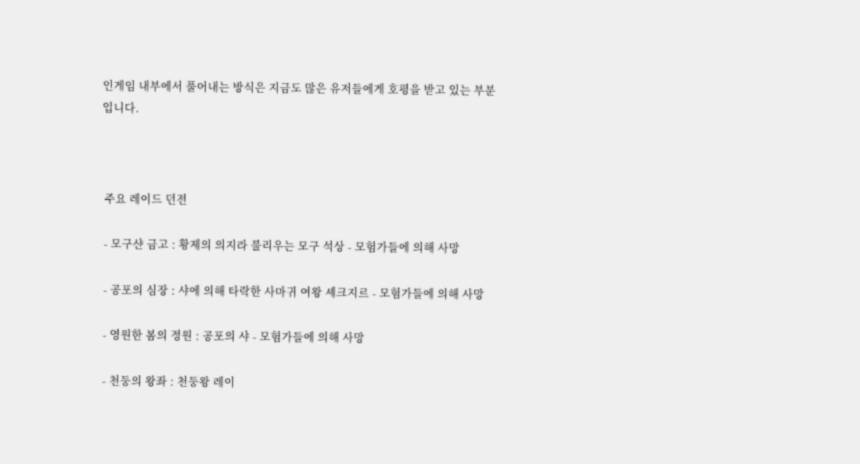인게임 내부에서 풀어내는 방식은 지금도 많은 유저들에게 호평을 받고 있는 부분입니다.



 주요 레이드 던전

 - 모구샨 금고 : 황제의 의지라 불리우는 모구 석상 - 모험가들에 의해 사망

 - 공포의 심장 : 샤에 의해 타락한 사마귀 여왕 셰크지르 - 모험가들에 의해 사망

 - 영원한 봄의 정원 : 공포의 샤 - 모험가들에 의해 사망

 - 천둥의 왕좌 : 천둥왕 레이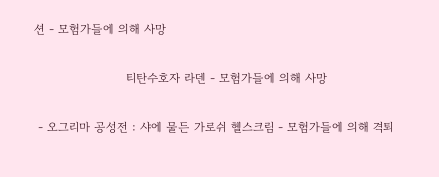션 - 모험가들에 의해 사망

                       티탄수호자 라덴 - 모험가들에 의해 사망

 - 오그리마 공성전 : 샤에 물든 가로쉬 헬스크림 - 모험가들에 의해 격퇴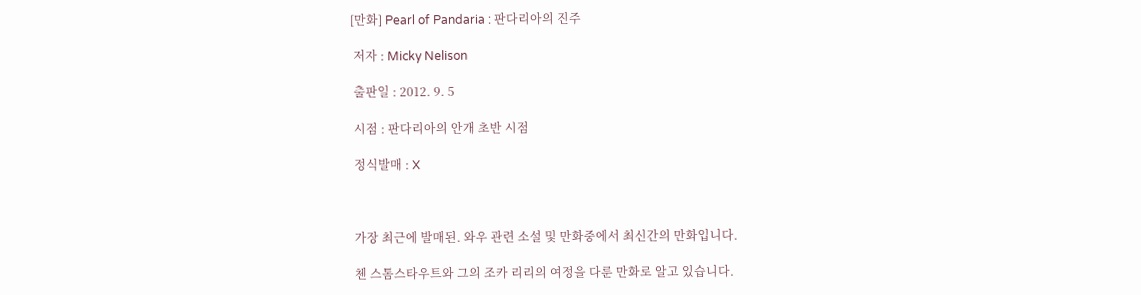[만화] Pearl of Pandaria : 판다리아의 진주

 저자 : Micky Nelison

 출판일 : 2012. 9. 5

 시점 : 판다리아의 안개 초반 시점

 정식발매 : X



 가장 최근에 발매된. 와우 관련 소설 및 만화중에서 최신간의 만화입니다.

 첸 스톰스타우트와 그의 조카 리리의 여정을 다룬 만화로 알고 있습니다.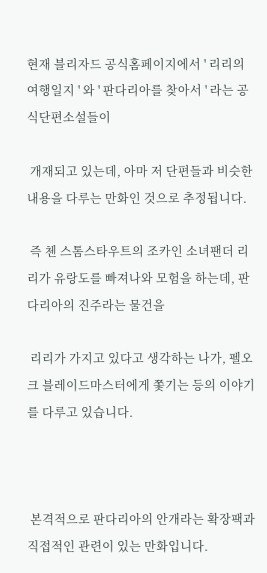현재 블리자드 공식홈페이지에서 ' 리리의 여행일지 ' 와 ' 판다리아를 찾아서 ' 라는 공식단편소설들이

 개재되고 있는데, 아마 저 단편들과 비슷한 내용을 다루는 만화인 것으로 추정됩니다.

 즉 첸 스톰스타우트의 조카인 소녀팬더 리리가 유랑도를 빠져나와 모험을 하는데, 판다리아의 진주라는 물건을

 리리가 가지고 있다고 생각하는 나가, 펠오크 블레이드마스터에게 쫓기는 등의 이야기를 다루고 있습니다.



 본격적으로 판다리아의 안개라는 확장팩과 직접적인 관련이 있는 만화입니다.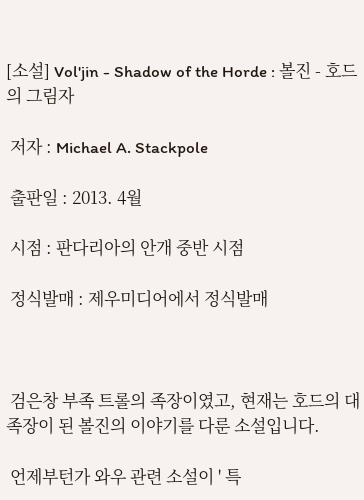[소설] Vol'jin - Shadow of the Horde : 볼진 - 호드의 그림자

 저자 : Michael A. Stackpole

 출판일 : 2013. 4월

 시점 : 판다리아의 안개 중반 시점

 정식발매 : 제우미디어에서 정식발매



 검은창 부족 트롤의 족장이였고, 현재는 호드의 대족장이 된 볼진의 이야기를 다룬 소설입니다.

 언제부턴가 와우 관련 소설이 ' 특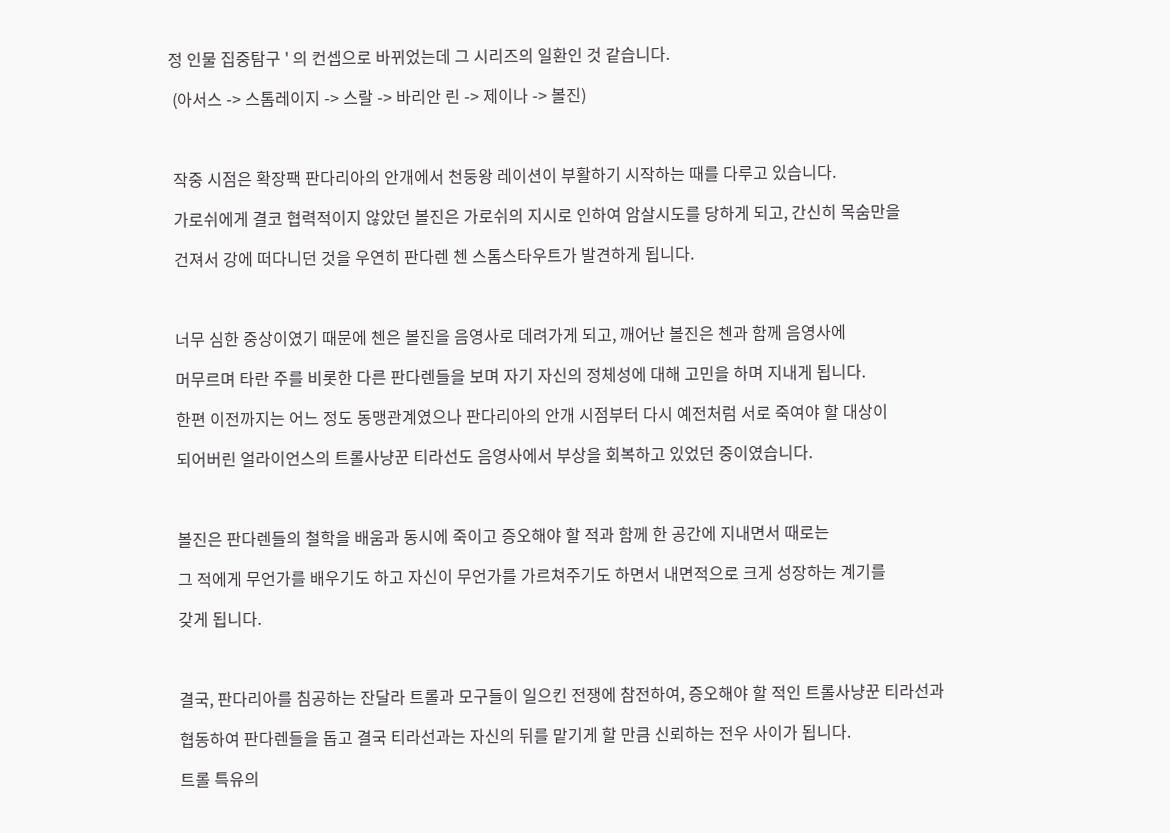정 인물 집중탐구 ' 의 컨셉으로 바뀌었는데 그 시리즈의 일환인 것 같습니다.

 (아서스 -> 스톰레이지 -> 스랄 -> 바리안 린 -> 제이나 -> 볼진)



 작중 시점은 확장팩 판다리아의 안개에서 천둥왕 레이션이 부활하기 시작하는 때를 다루고 있습니다.

 가로쉬에게 결코 협력적이지 않았던 볼진은 가로쉬의 지시로 인하여 암살시도를 당하게 되고, 간신히 목숨만을

 건져서 강에 떠다니던 것을 우연히 판다렌 첸 스톰스타우트가 발견하게 됩니다.



 너무 심한 중상이였기 때문에 첸은 볼진을 음영사로 데려가게 되고, 깨어난 볼진은 첸과 함께 음영사에

 머무르며 타란 주를 비롯한 다른 판다렌들을 보며 자기 자신의 정체성에 대해 고민을 하며 지내게 됩니다.

 한편 이전까지는 어느 정도 동맹관계였으나 판다리아의 안개 시점부터 다시 예전처럼 서로 죽여야 할 대상이

 되어버린 얼라이언스의 트롤사냥꾼 티라선도 음영사에서 부상을 회복하고 있었던 중이였습니다.



 볼진은 판다렌들의 철학을 배움과 동시에 죽이고 증오해야 할 적과 함께 한 공간에 지내면서 때로는

 그 적에게 무언가를 배우기도 하고 자신이 무언가를 가르쳐주기도 하면서 내면적으로 크게 성장하는 계기를

 갖게 됩니다.



 결국, 판다리아를 침공하는 잔달라 트롤과 모구들이 일으킨 전쟁에 참전하여, 증오해야 할 적인 트롤사냥꾼 티라선과

 협동하여 판다렌들을 돕고 결국 티라선과는 자신의 뒤를 맡기게 할 만큼 신뢰하는 전우 사이가 됩니다.

 트롤 특유의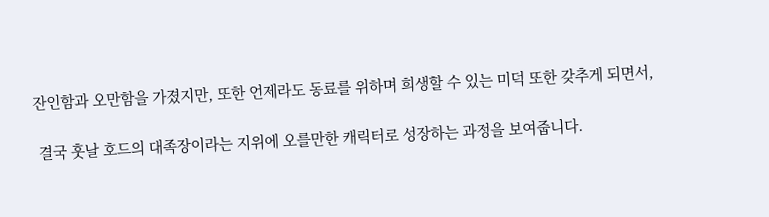잔인함과 오만함을 가졌지만, 또한 언제라도 동료를 위하며 희생할 수 있는 미덕 또한 갖추게 되면서,

 결국 훗날 호드의 대족장이라는 지위에 오를만한 캐릭터로 성장하는 과정을 보여줍니다.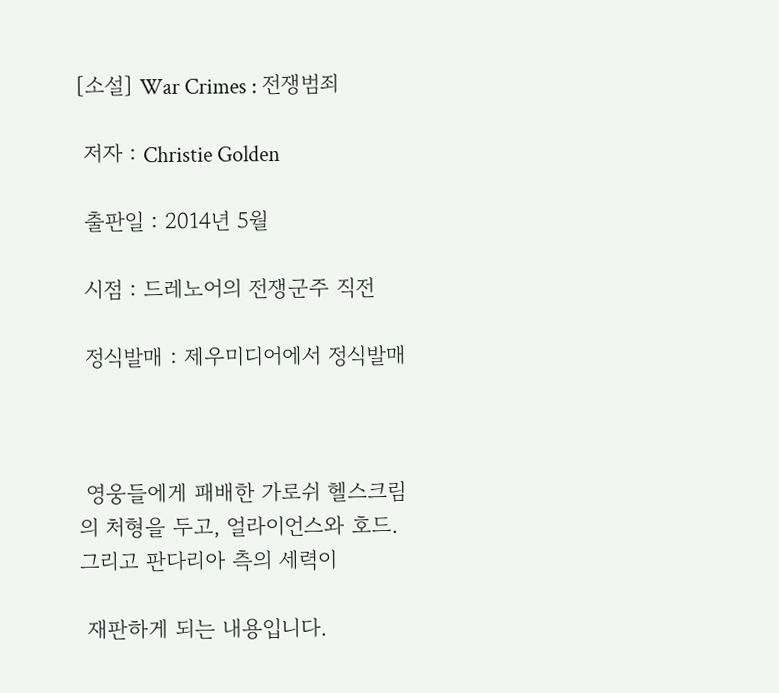[소설] War Crimes : 전쟁범죄

 저자 : Christie Golden

 출판일 : 2014년 5월

 시점 : 드레노어의 전쟁군주 직전

 정식발매 : 제우미디어에서 정식발매



 영웅들에게 패배한 가로쉬 헬스크림의 처형을 두고, 얼라이언스와 호드. 그리고 판다리아 측의 세력이

 재판하게 되는 내용입니다.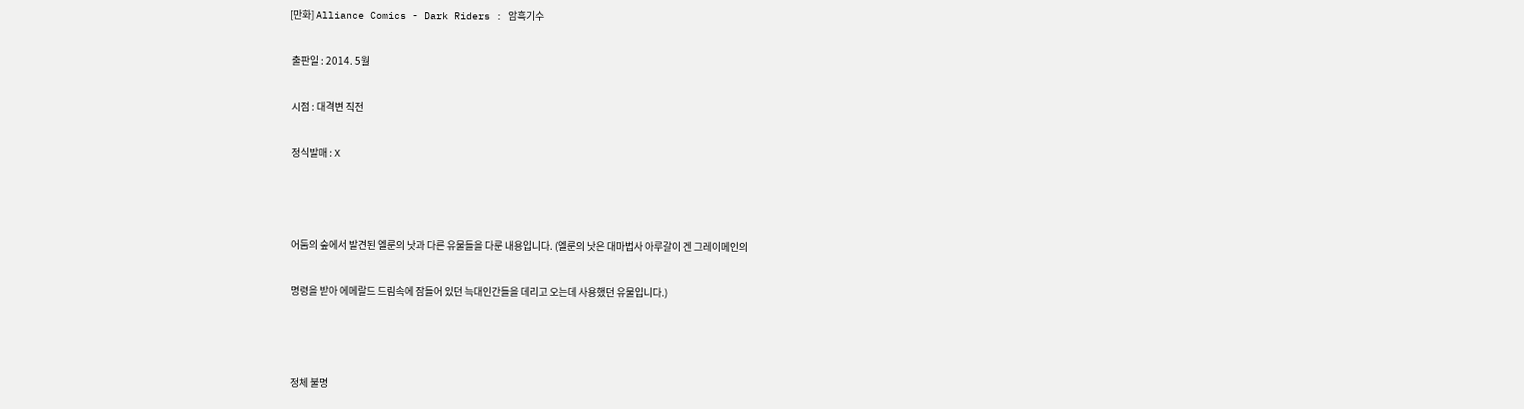[만화] Alliance Comics - Dark Riders : 암흑기수

 출판일 : 2014. 5월

 시점 : 대격변 직전

 정식발매 : X



 어둠의 숲에서 발견된 엘룬의 낫과 다른 유물들을 다룬 내용입니다. (엘룬의 낫은 대마법사 아루갈이 겐 그레이메인의

 명령을 받아 에메랄드 드림속에 잠들어 있던 늑대인간들을 데리고 오는데 사용했던 유물입니다.)



 정체 불명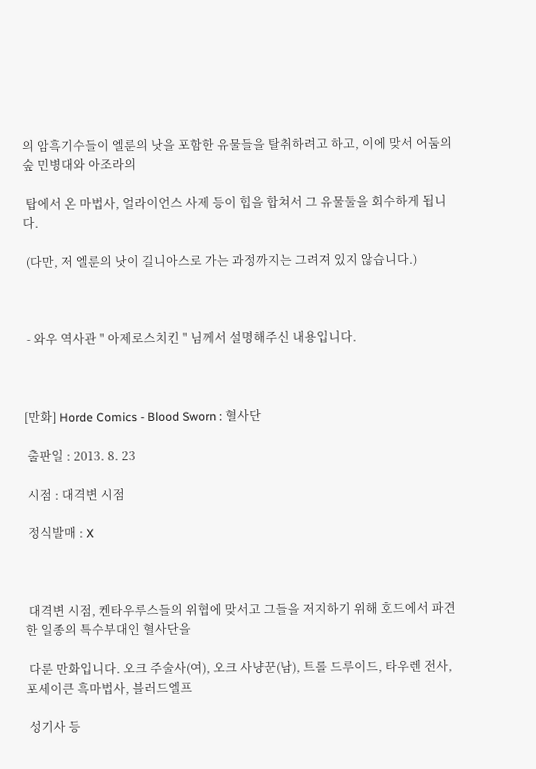의 암흑기수들이 엘룬의 낫을 포함한 유물들을 탈취하려고 하고, 이에 맞서 어둠의 숲 민병대와 아조라의

 탑에서 온 마법사, 얼라이언스 사제 등이 힙을 합쳐서 그 유물둘을 회수하게 됩니다.

 (다만, 저 엘룬의 낫이 길니아스로 가는 과정까지는 그려져 있지 않습니다.)



 - 와우 역사관 " 아제로스치킨 " 님께서 설명해주신 내용입니다.



[만화] Horde Comics - Blood Sworn : 혈사단

 출판일 : 2013. 8. 23

 시점 : 대격변 시점

 정식발매 : X



 대격변 시점, 켄타우루스들의 위협에 맞서고 그들을 저지하기 위해 호드에서 파견한 일종의 특수부대인 혈사단을

 다룬 만화입니다. 오크 주술사(여), 오크 사냥꾼(남), 트롤 드루이드, 타우렌 전사, 포세이큰 흑마법사, 블러드엘프

 성기사 등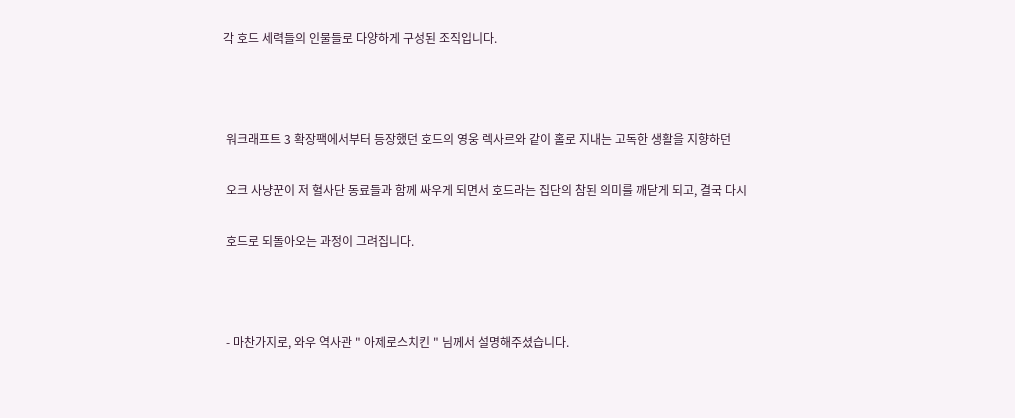각 호드 세력들의 인물들로 다양하게 구성된 조직입니다.



 워크래프트 3 확장팩에서부터 등장했던 호드의 영웅 렉사르와 같이 홀로 지내는 고독한 생활을 지향하던

 오크 사냥꾼이 저 혈사단 동료들과 함께 싸우게 되면서 호드라는 집단의 참된 의미를 깨닫게 되고, 결국 다시

 호드로 되돌아오는 과정이 그려집니다.



 - 마찬가지로, 와우 역사관 " 아제로스치킨 " 님께서 설명해주셨습니다.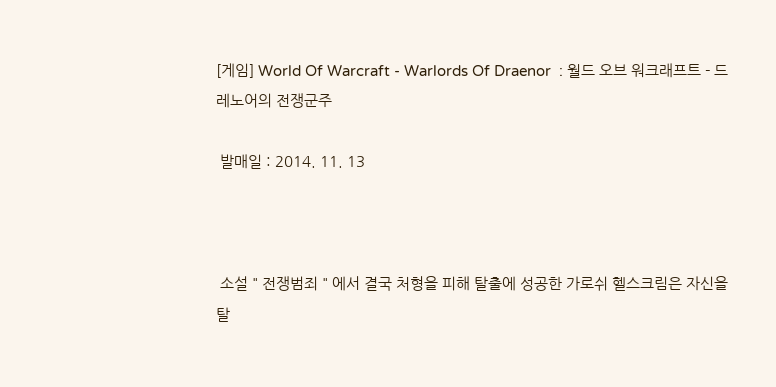[게임] World Of Warcraft - Warlords Of Draenor  : 월드 오브 워크래프트 - 드레노어의 전쟁군주

 발매일 : 2014. 11. 13



 소설 " 전쟁범죄 " 에서 결국 처형을 피해 탈출에 성공한 가로쉬 헬스크림은 자신을 탈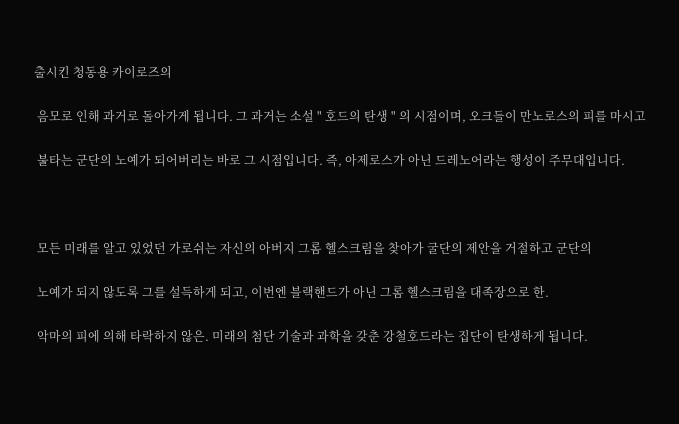출시킨 청동용 카이로즈의

 음모로 인해 과거로 돌아가게 됩니다. 그 과거는 소설 " 호드의 탄생 " 의 시점이며, 오크들이 만노로스의 피를 마시고

 불타는 군단의 노예가 되어버리는 바로 그 시점입니다. 즉, 아제로스가 아닌 드레노어라는 행성이 주무대입니다.



 모든 미래를 알고 있었던 가로쉬는 자신의 아버지 그롬 헬스크림을 찾아가 굴단의 제안을 거절하고 군단의

 노예가 되지 않도록 그를 설득하게 되고, 이번엔 블랙핸드가 아닌 그롬 헬스크림을 대족장으로 한.

 악마의 피에 의해 타락하지 않은. 미래의 첨단 기술과 과학을 갖춘 강철호드라는 집단이 탄생하게 됩니다.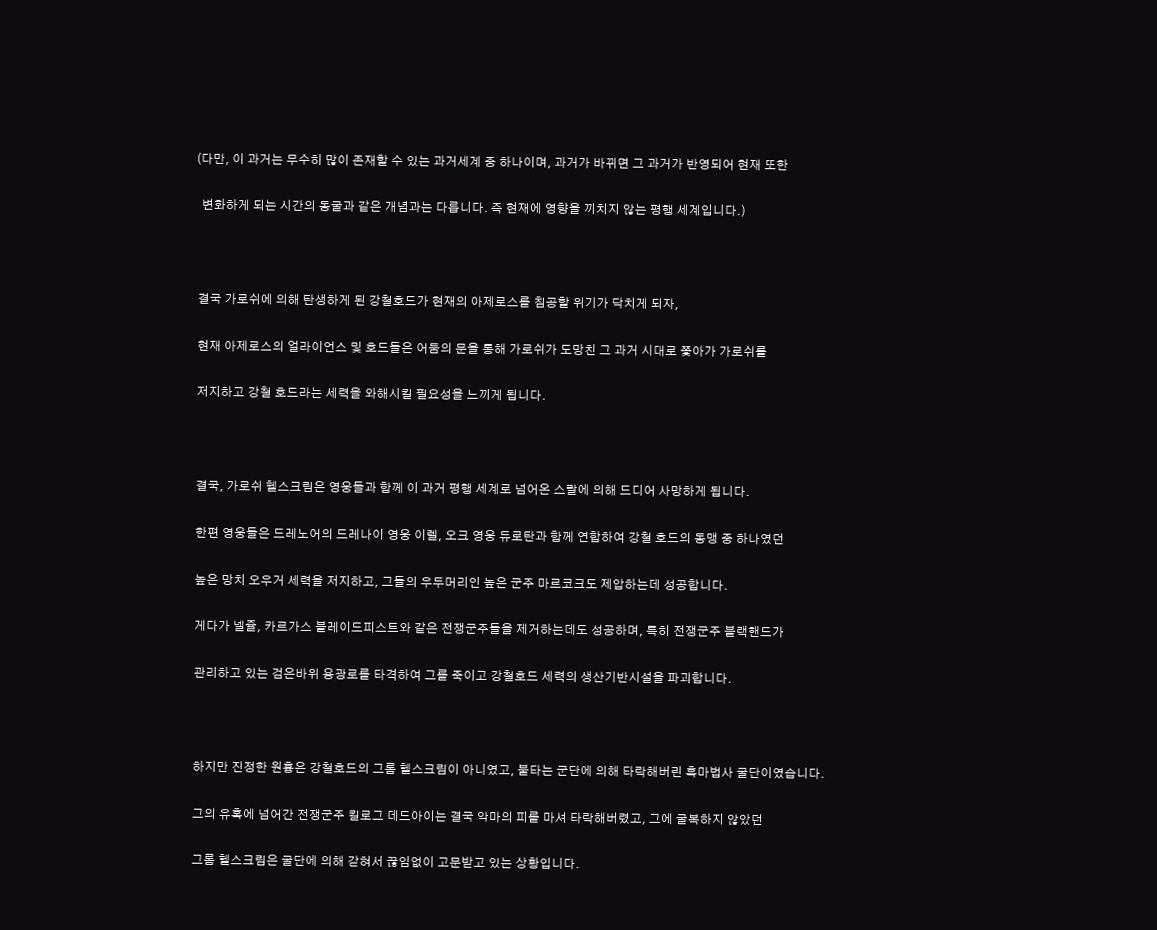(다만, 이 과거는 무수히 많이 존재할 수 있는 과거세계 중 하나이며, 과거가 바뀌면 그 과거가 반영되어 현재 또한

  변화하게 되는 시간의 동굴과 같은 개념과는 다릅니다. 즉 현재에 영향을 끼치지 않는 평행 세계입니다.)



 결국 가로쉬에 의해 탄생하게 된 강철호드가 현재의 아제로스를 침공할 위기가 닥치게 되자,

 현재 아제로스의 얼라이언스 및 호드들은 어둠의 문을 통해 가로쉬가 도망친 그 과거 시대로 쫓아가 가로쉬를

 저지하고 강철 호드라는 세력을 와해시킬 필요성을 느끼게 됩니다.



 결국, 가로쉬 헬스크림은 영웅들과 함께 이 과거 평행 세계로 넘어온 스랄에 의해 드디어 사망하게 됩니다.

 한편 영웅들은 드레노어의 드레나이 영웅 이렐, 오크 영웅 듀로탄과 함께 연합하여 강철 호드의 동맹 중 하나였던

 높은 망치 오우거 세력을 저지하고, 그들의 우두머리인 높은 군주 마르코크도 제압하는데 성공합니다.

 게다가 넬쥴, 카르가스 블레이드피스트와 같은 전쟁군주들을 제거하는데도 성공하며, 특히 전쟁군주 블랙핸드가

 관리하고 있는 검은바위 용광로를 타격하여 그를 죽이고 강철호드 세력의 생산기반시설을 파괴합니다.



 하지만 진정한 원흉은 강철호드의 그롬 헬스크림이 아니였고, 불타는 군단에 의해 타락해버린 흑마법사 굴단이였습니다.

 그의 유혹에 넘어간 전쟁군주 킬로그 데드아이는 결국 악마의 피를 마셔 타락해버렸고, 그에 굴복하지 않았던

 그롬 헬스크림은 굴단에 의해 갇혀서 끊임없이 고문받고 있는 상황입니다.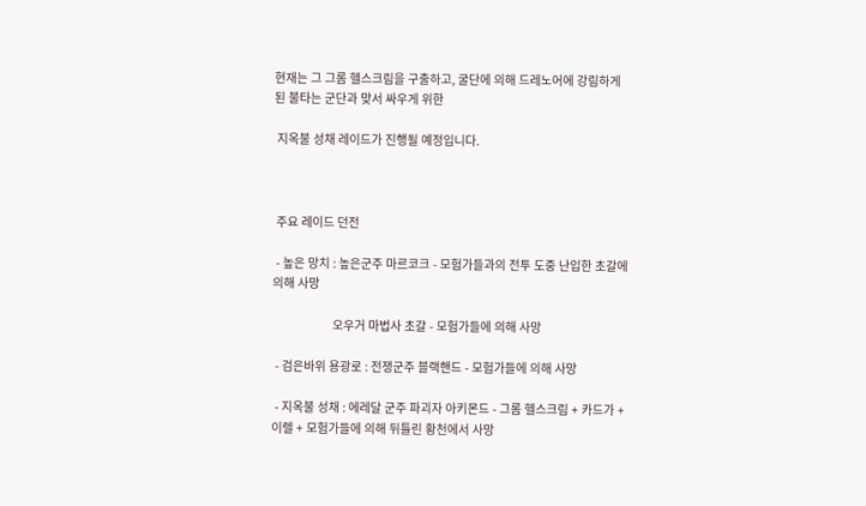현재는 그 그롬 헬스크림을 구출하고, 굴단에 의해 드레노어에 강림하게 된 불타는 군단과 맞서 싸우게 위한

 지옥불 성채 레이드가 진행될 예정입니다.



 주요 레이드 던전

 - 높은 망치 : 높은군주 마르코크 - 모험가들과의 전투 도중 난입한 초갈에 의해 사망

                    오우거 마법사 초갈 - 모험가들에 의해 사망

 - 검은바위 용광로 : 전쟁군주 블랙핸드 - 모험가들에 의해 사망

 - 지옥불 성채 : 에레달 군주 파괴자 아키몬드 - 그롬 헬스크림 + 카드가 + 이렐 + 모험가들에 의해 뒤틀린 황천에서 사망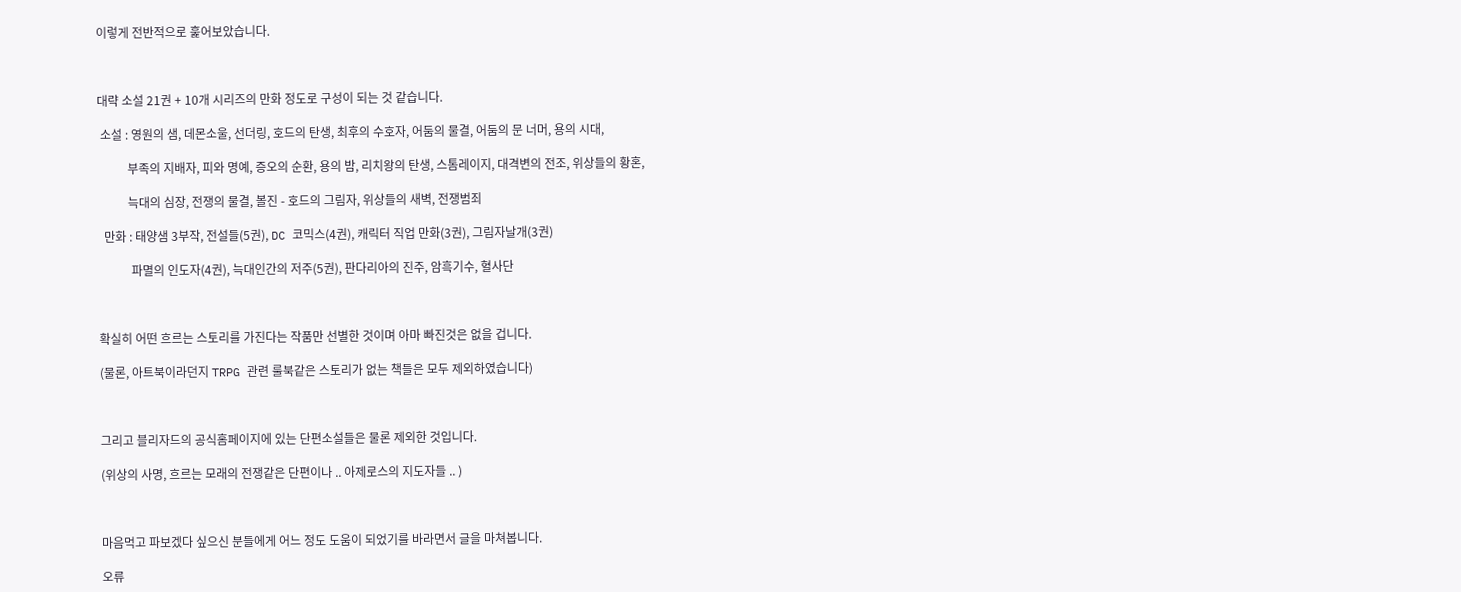이렇게 전반적으로 훑어보았습니다.



대략 소설 21권 + 10개 시리즈의 만화 정도로 구성이 되는 것 같습니다.

 소설 : 영원의 샘, 데몬소울, 선더링, 호드의 탄생, 최후의 수호자, 어둠의 물결, 어둠의 문 너머, 용의 시대,

          부족의 지배자, 피와 명예, 증오의 순환, 용의 밤, 리치왕의 탄생, 스톰레이지, 대격변의 전조, 위상들의 황혼,

          늑대의 심장, 전쟁의 물결, 볼진 - 호드의 그림자, 위상들의 새벽, 전쟁범죄

  만화 : 태양샘 3부작, 전설들(5권), DC 코믹스(4권), 캐릭터 직업 만화(3권), 그림자날개(3권)

           파멸의 인도자(4권), 늑대인간의 저주(5권), 판다리아의 진주, 암흑기수, 혈사단



확실히 어떤 흐르는 스토리를 가진다는 작품만 선별한 것이며 아마 빠진것은 없을 겁니다.

(물론, 아트북이라던지 TRPG 관련 룰북같은 스토리가 없는 책들은 모두 제외하였습니다)



그리고 블리자드의 공식홈페이지에 있는 단편소설들은 물론 제외한 것입니다.

(위상의 사명, 흐르는 모래의 전쟁같은 단편이나 .. 아제로스의 지도자들 .. )



마음먹고 파보겠다 싶으신 분들에게 어느 정도 도움이 되었기를 바라면서 글을 마쳐봅니다.

오류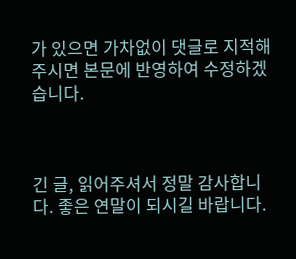가 있으면 가차없이 댓글로 지적해주시면 본문에 반영하여 수정하겠습니다.



긴 글, 읽어주셔서 정말 감사합니다. 좋은 연말이 되시길 바랍니다.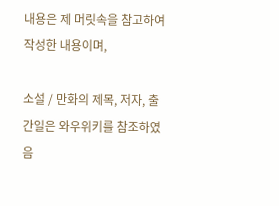내용은 제 머릿속을 참고하여 작성한 내용이며,

소설 / 만화의 제목, 저자, 출간일은 와우위키를 참조하였음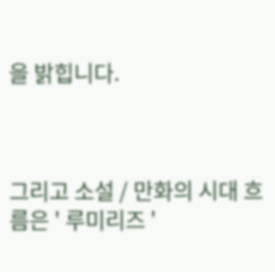을 밝힙니다.



그리고 소설 / 만화의 시대 흐름은 ' 루미리즈 '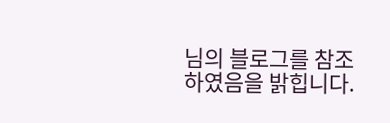님의 블로그를 참조하였음을 밝힙니다.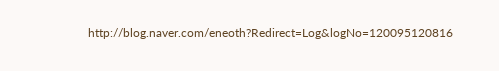http://blog.naver.com/eneoth?Redirect=Log&logNo=120095120816